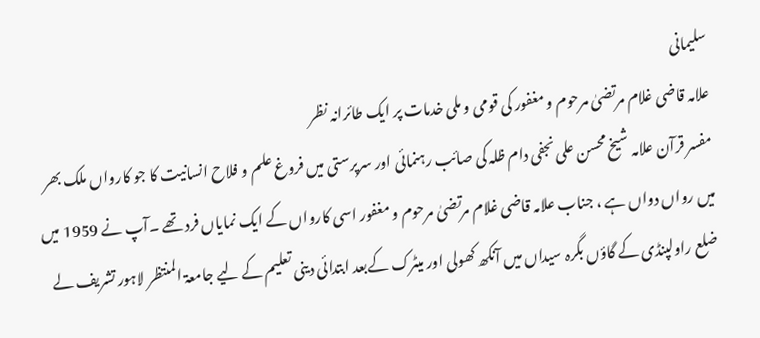سلیمانی
علامہ قاضی غلام مرتضیٰ مرحوم و مغفور کی قومی و ملی خدمات پر ایک طائرانہ نظر
مفسر قرآن علامہ شیخ محسن علی نجفی دام ظلہ کی صائب رہنمائی اور سرپرستی میں فروغ علم و فلاح انسانیت کا جو کارواں ملک بھر میں رواں دواں ہے ، جناب علامہ قاضی غلام مرتضیٰ مرحوم و مغفور اسی کارواں کے ایک نمایاں فرد تھے ۔آپ نے 1959 میں ضلع راولپنڈی کے گاؤں بگرہ سیداں میں آنکھ کھولی اور میٹرک کےبعد ابتدائی دینی تعلیم کے لیے جامعۃ المنتظر لاہور تشریف لے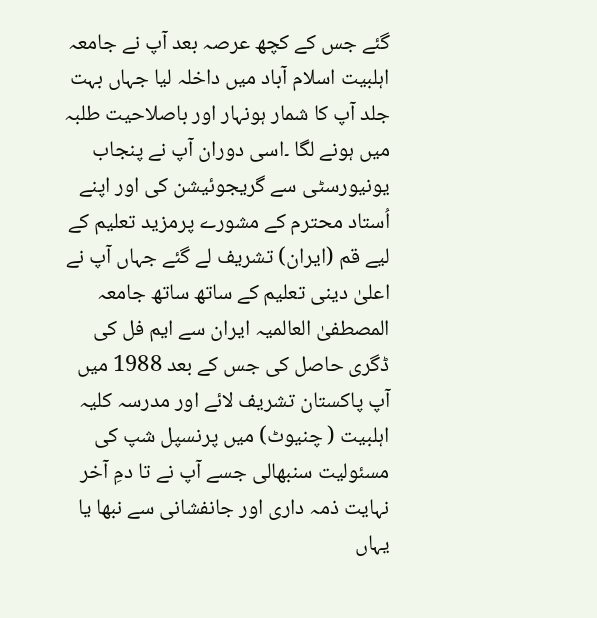گئے جس کے کچھ عرصہ بعد آپ نے جامعہ اہلبیت اسلام آباد میں داخلہ لیا جہاں بہت جلد آپ کا شمار ہونہار اور باصلاحیت طلبہ میں ہونے لگا ۔اسی دوران آپ نے پنجاب یونیورسٹی سے گریجوئیشن کی اور اپنے اُستاد محترم کے مشورے پرمزید تعلیم کے لیے قم (ایران) تشریف لے گئے جہاں آپ نے اعلیٰ دینی تعلیم کے ساتھ ساتھ جامعہ المصطفیٰ العالمیہ ایران سے ایم فل کی ڈگری حاصل کی جس کے بعد 1988 میں آپ پاکستان تشریف لائے اور مدرسہ کلیہ اہلبیت ( چنیوٹ) میں پرنسپل شپ کی مسئولیت سنبھالی جسے آپ نے تا دمِ آخر نہایت ذمہ داری اور جانفشانی سے نبھا یا یہاں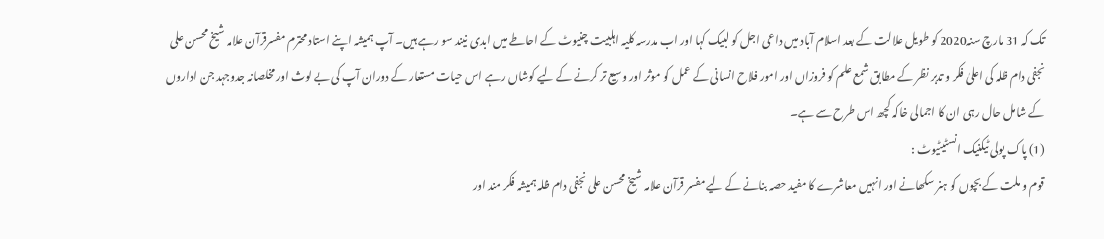تک کہ 31 مارچ سنہ2020 کو طویل علالت کے بعد اسلام آباد میں داعی اجل کو لبیک کہا اور اب مدرسہ کلیہ اہلبیت چنیوٹ کے احاطے میں ابدی نیند سو رہے ہیں۔ آپ ہمیشہ اپنے استاد محترم مفسرقرآن علامہ شیخ محسن علی نجفی دام ظلہ کی اعلیٰ فکر و تدبر نظر کے مطابق شمع علم کو فروزاں اور امور فلاح انسانی کے عمل کو موثر اور وسیع تر کرنے کے لیے کوشاں رہے اس حیات مستعار کے دوران آپ کی بے لوث اور مخلصانہ جدوجہد جن اداروں کے شامل حال رہی ان کا اجمالی خاکہ کچھ اس طرح سے ہے۔
(1) پاک پولی ٹیکنیک انسٹیٹیوٹ :
قوم و ملت کے بچوں کو ہنر سکھانے اور انہیں معاشرے کا مفید حصہ بنانے کے لیے مفسر قرآن علامہ شیخ محسن علی نجفی دام ظلہ ہمیشہ فکر مند اور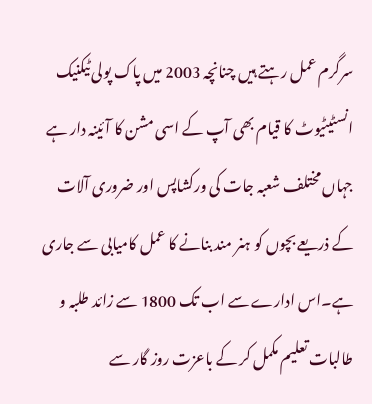سرگرم عمل رہتے ہیں چنانچہ 2003 میں پاک پولی ٹیکنیک انسٹیٹیوٹ کا قیام بھی آپ کے اسی مشن کا آئینہ دار ہے جہاں مختلف شعبہ جات کی ورکشاپس اور ضروری آلات کے ذریعے بچوں کو ہنر مند بنانے کا عمل کامیابی سے جاری ہے۔اس ادارے سے اب تک 1800 سے زائد طلبہ و طالبات تعلیم مکمل کر کے باعزت روز گار سے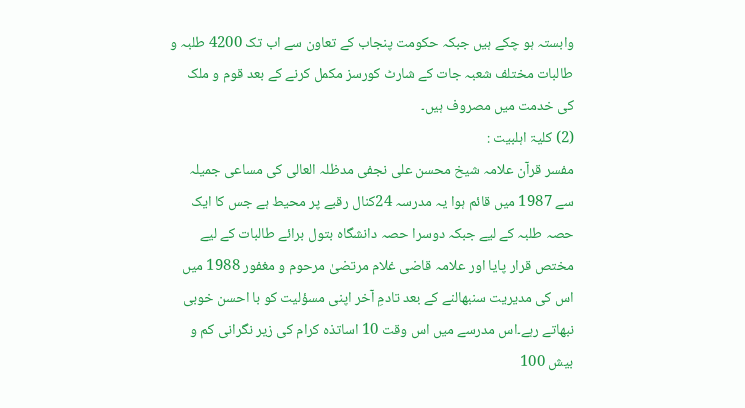وابستہ ہو چکے ہیں جبکہ حکومت پنجاب کے تعاون سے اب تک 4200 طلبہ و طالبات مختلف شعبہ جات کے شارٹ کورسز مکمل کرنے کے بعد قوم و ملک کی خدمت میں مصروف ہیں۔
(2) کلیۃ اہلبیت :
مفسر قرآن علامہ شیخ محسن علی نجفی مدظلہ العالی کی مساعی جمیلہ سے 1987 میں قائم ہوا یہ مدرسہ 24کنال رقبے پر محیط ہے جس کا ایک حصہ طلبہ کے لیے جبکہ دوسرا حصہ دانشگاہ بتول برائے طالبات کے لیے مختص قرار پایا اور علامہ قاضی غلام مرتضیٰ مرحوم و مغفور 1988 میں اس کی مدیریت سنبھالنے کے بعد تادمِ آخر اپنی مسؤلیت کو با احسن خوبی نبھاتے رہے۔اس مدرسے میں اس وقت 10 اساتذہ کرام کی زیر نگرانی کم و بیش 100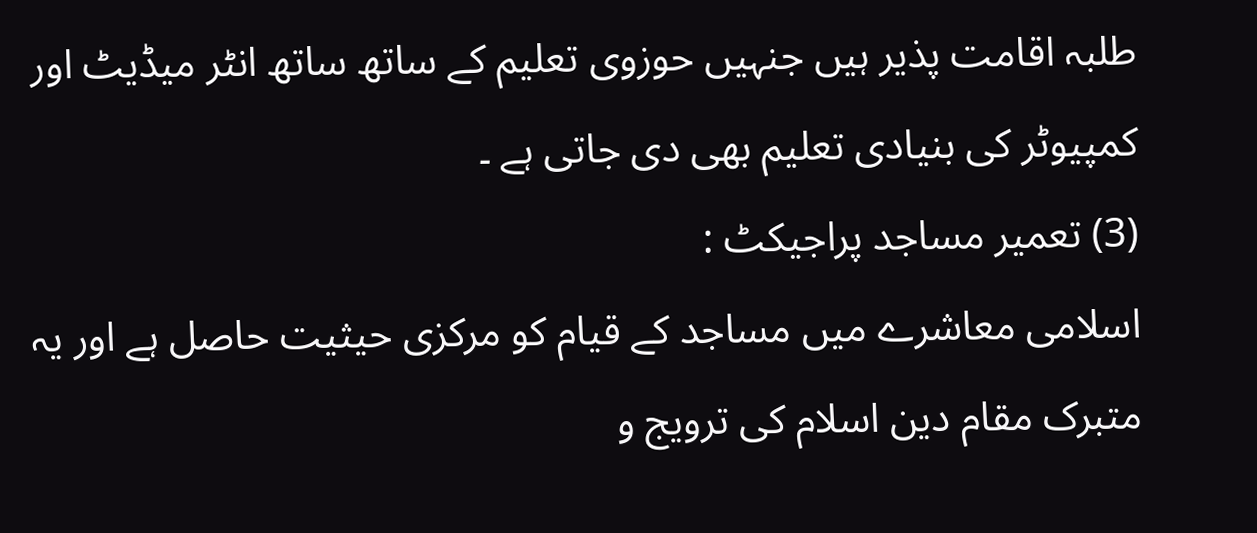طلبہ اقامت پذیر ہیں جنہیں حوزوی تعلیم کے ساتھ ساتھ انٹر میڈیٹ اور کمپیوٹر کی بنیادی تعلیم بھی دی جاتی ہے ۔
(3) تعمیر مساجد پراجیکٹ :
اسلامی معاشرے میں مساجد کے قیام کو مرکزی حیثیت حاصل ہے اور یہ متبرک مقام دین اسلام کی ترویج و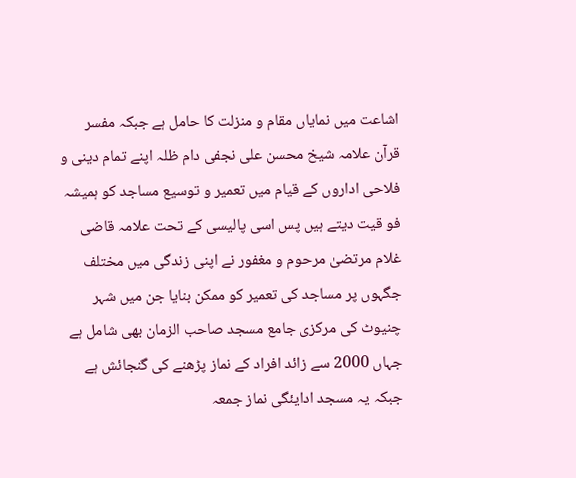اشاعت میں نمایاں مقام و منزلت کا حامل ہے جبکہ مفسر قرآن علامہ شیخ محسن علی نجفی دام ظلہ اپنے تمام دینی و فلاحی اداروں کے قیام میں تعمیر و توسیع مساجد کو ہمیشہ فو قیت دیتے ہیں پس اسی پالیسی کے تحت علامہ قاضی غلام مرتضیٰ مرحوم و مغفور نے اپنی زندگی میں مختلف جگہوں پر مساجد کی تعمیر کو ممکن بنایا جن میں شہر چنیوٹ کی مرکزی جامع مسجد صاحب الزمان بھی شامل ہے جہاں 2000 سے زائد افراد کے نماز پڑھنے کی گنجائش ہے جبکہ یہ مسجد ادایئگی نماز جمعہ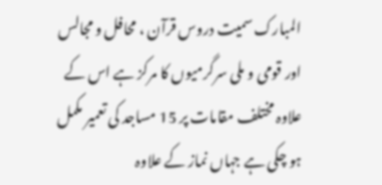المبارک سمیت دروس قرآن ، محافل و مجالس اور قومی و ملی سرگرمیوں کا مرکز ہے اس کے علاوہ مختلف مقامات پر 15 مساجد کی تعمیر مکمل ہو چکی ہے جہاں نماز کے علاوہ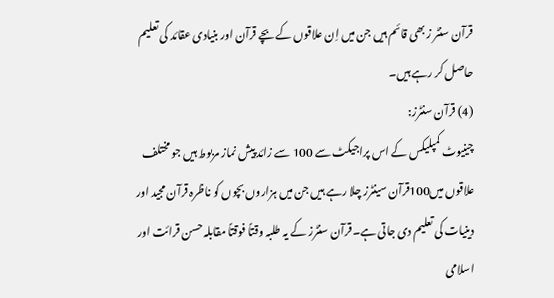قرآن سنٹر ز بھی قائم ہیں جن میں اِن علاقوں کے بچے قرآن اور بنیادی عقائد کی تعلیم حاصل کر رہے ہیں۔
(4) قرآن سنٹرز:
چینیوٹ کمپلیکس کے اس پراجیکٹ سے 100 سے زائد پیش نماز مربوط ہیں جو مختلف علاقوں میں100قرآن سینٹرز چلا رہے ہیں جن میں ہزاروں بچوں کو ناظرہ قرآن مجید اور دینیات کی تعلیم دی جاتی ہے۔قرآن سنٹرز کے یہ طلبہ وقتاً فوقتاً مقابلہ حسن قرائت اور اسلامی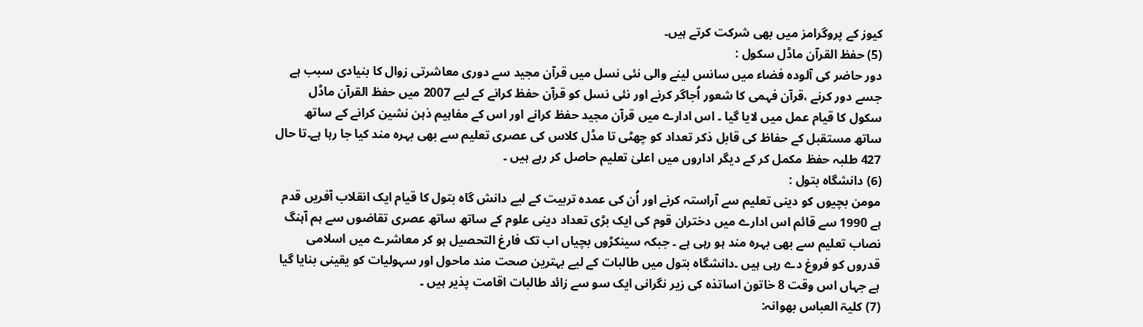کیوز کے پروگرامز میں بھی شرکت کرتے ہیں۔
(5) حفظ القرآن ماڈل سکول :
دور حاضر کی آلودہ فضاء میں سانس لینے والی نئی نسل میں قرآن مجید سے دوری معاشرتی زوال کا بنیادی سبب ہے جسے دور کرنے ،قرآن فہمی کا شعور اُجاگر کرنے اور نئی نسل کو قرآن حفظ کرانے کے لیے 2007 میں حفظ القرآن ماڈل سکول کا قیام عمل میں لایا گیا ۔ اس ادارے میں قرآن مجید حفظ کرانے اور اس کے مفاہیم ذہن نشین کرانے کے ساتھ ساتھ مستقبل کے حفاظ کی قابل ذکر تعداد کو چھٹی تا مڈل کلاس کی عصری تعلیم سے بھی بہرہ مند کیا جا رہا ہے۔تا حال 427 طلبہ حفظ مکمل کر کے دیگر اداروں میں اعلیٰ تعلیم حاصل کر رہے ہیں ۔
(6) دانشگاہ بتول :
مومن بچیوں کو دینی تعلیم سے آراستہ کرنے اور اُن کی عمدہ تربیت کے لیے دانش گاہ بتول کا قیام ایک انقلاب آفریں قدم ہے 1990 سے قائم اس ادارے میں دختران قوم کی ایک بڑی تعداد دینی علوم کے ساتھ ساتھ عصری تقاضوں سے ہم آہنگ نصاب تعلیم سے بھی بہرہ مند ہو رہی ہے ۔ جبکہ سینکڑوں بچیاں اب تک فارغ التحصیل ہو کر معاشرے میں اسلامی قدروں کو فروغ دے رہی ہیں ۔دانشگاہ بتول میں طالبات کے لیے بہترین صحت مند ماحول اور سہولیات کو یقینی بنایا گیا ہے جہاں اس وقت 8 خاتون اساتذہ کی زیر نگرانی ایک سو سے زائد طالبات اقامت پذیر ہیں ۔
(7) کلیۃ العباس بھوانہ: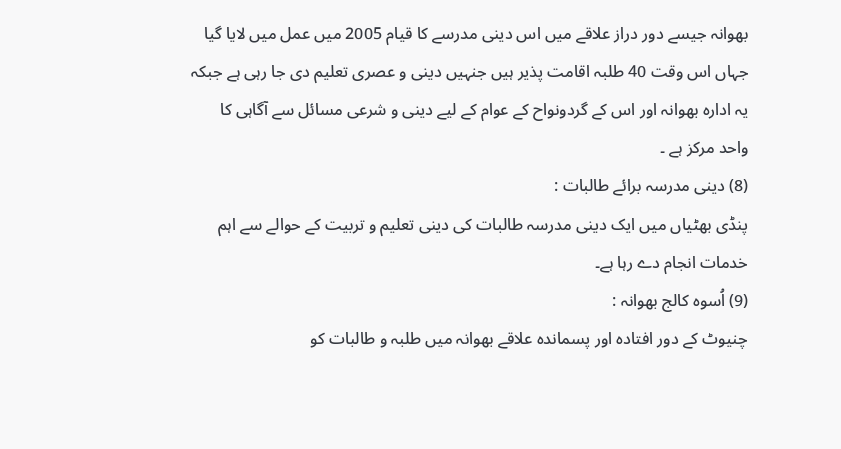بھوانہ جیسے دور دراز علاقے میں اس دینی مدرسے کا قیام 2005 میں عمل میں لایا گیا جہاں اس وقت 40 طلبہ اقامت پذیر ہیں جنہیں دینی و عصری تعلیم دی جا رہی ہے جبکہ یہ ادارہ بھوانہ اور اس کے گردونواح کے عوام کے لیے دینی و شرعی مسائل سے آگاہی کا واحد مرکز ہے ۔
(8) دینی مدرسہ برائے طالبات :
پنڈی بھٹیاں میں ایک دینی مدرسہ طالبات کی دینی تعلیم و تربیت کے حوالے سے اہم خدمات انجام دے رہا ہے۔
(9) اُسوہ کالج بھوانہ :
چنیوٹ کے دور افتادہ اور پسماندہ علاقے بھوانہ میں طلبہ و طالبات کو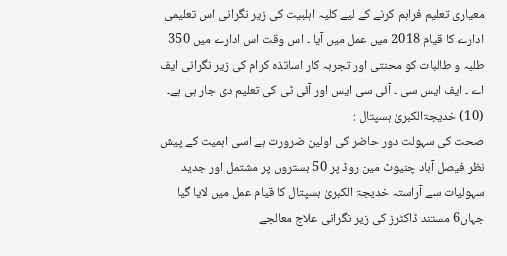معیاری تعلیم فراہم کرنے کے لیے کلیہ اہلبیت کی زیر نگرانی اس تعلیمی ادارے کا قیام 2018 میں عمل میں آیا ۔ اس وقت اس ادارے میں 350 طلبہ و طالبات کو محنتی اور تجربہ کار اساتذہ کرام کی زیر نگرانی ایف اے ۔ ایف ایس سی ۔ آئی سی ایس اور آئی ٹی کی تعلیم دی جار ہی ہے۔
(10) خدیجۃالکبریٰ ہسپتال :
صحت کی سہولت دور حاضر کی اولین ضرورت ہے اسی اہمیت کے پیش نظر فیصل آباد چنیوٹ مین روڈ پر 50 بستروں پر مشتمل اور جدید سہولیات سے آراستہ خدیجۃ الکبریٰ ہسپتال کا قیام عمل میں لایا گیا جہاں6 مستند ڈاکٹرز کی زیر نگرانی علاج معالجے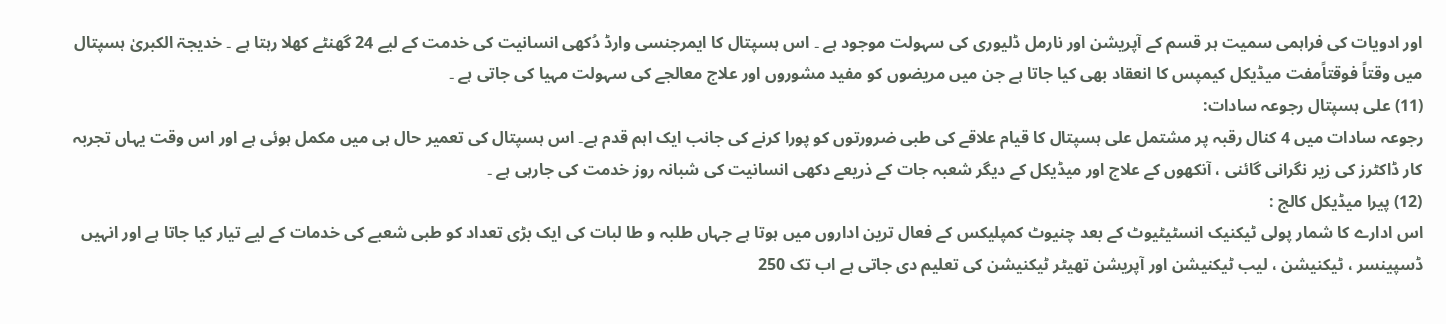اور ادویات کی فراہمی سمیت ہر قسم کے آپریشن اور نارمل ڈلیوری کی سہولت موجود ہے ۔ اس ہسپتال کا ایمرجنسی وارڈ دُکھی انسانیت کی خدمت کے لیے 24 گھنٹے کھلا رہتا ہے ۔ خدیجۃ الکبریٰ ہسپتال میں وقتاً فوقتاًمفت میڈیکل کیمپس کا انعقاد بھی کیا جاتا ہے جن میں مریضوں کو مفید مشوروں اور علاج معالجے کی سہولت مہیا کی جاتی ہے ۔
(11) علی ہسپتال رجوعہ سادات:
رجوعہ سادات میں 4 کنال رقبہ پر مشتمل علی ہسپتال کا قیام علاقے کی طبی ضرورتوں کو پورا کرنے کی جانب ایک اہم قدم ہے۔ اس ہسپتال کی تعمیر حال ہی میں مکمل ہوئی ہے اور اس وقت یہاں تجربہ کار ڈاکٹرز کی زیر نگرانی گائنی ، آنکھوں کے علاج اور میڈیکل کے دیگر شعبہ جات کے ذریعے دکھی انسانیت کی شبانہ روز خدمت کی جارہی ہے ۔
(12) پیرا میڈیکل کالج :
اس ادارے کا شمار پولی ٹیکنیک انسٹیٹیوٹ کے بعد چنیوٹ کمپلیکس کے فعال ترین اداروں میں ہوتا ہے جہاں طلبہ و طا لبات کی ایک بڑی تعداد کو طبی شعبے کی خدمات کے لیے تیار کیا جاتا ہے اور انہیں ڈسپینسر ، ٹیکنیشن ، لیب ٹیکنیشن اور آپریشن تھیٹر ٹیکنیشن کی تعلیم دی جاتی ہے اب تک 250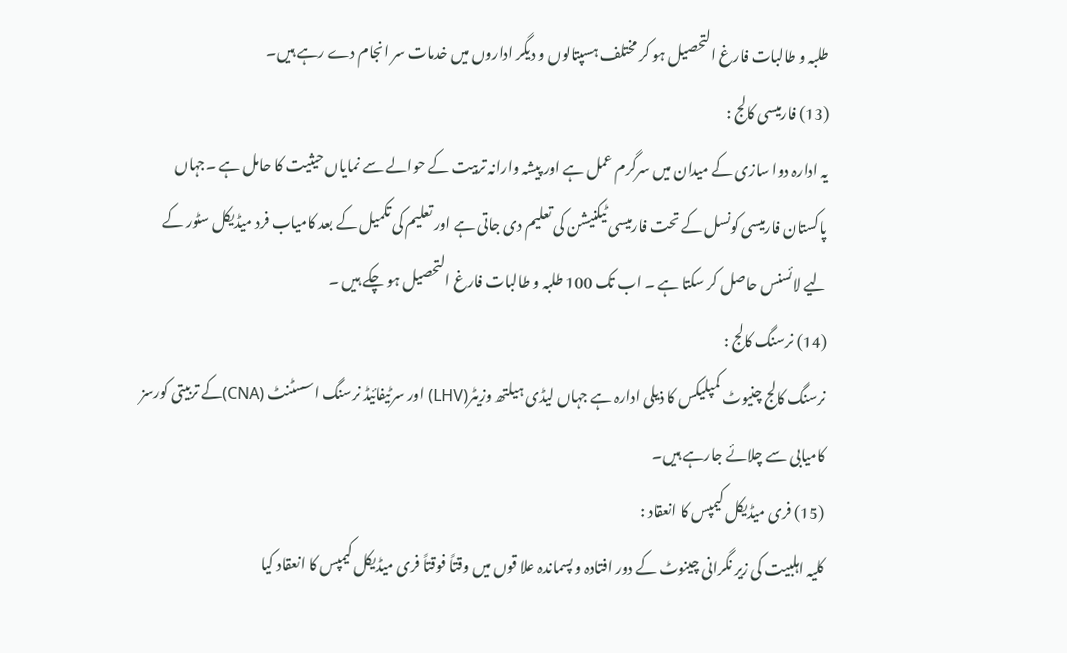طلبہ و طالبات فارغ التحصیل ہو کر مختلف ہسپتالوں و دیگر اداروں میں خدمات سر انجام دے رہے ہیں۔
(13) فارمیسی کالج :
یہ ادارہ دوا سازی کے میدان میں سرگرم عمل ہے اور پیشہ وارانہ تربیت کے حوالے سے نمایاں حیثیت کا حامل ہے ۔جہاں پاکستان فارمیسی کونسل کے تحت فارمیسی ٹیکنیشن کی تعلیم دی جاتی ہے اور تعلیم کی تکمیل کے بعد کامیاب فرد میڈیکل سٹور کے لیے لائسنس حاصل کر سکتا ہے ۔ اب تک 100 طلبہ و طالبات فارغ التحصیل ہو چکے ہیں ۔
(14) نرسنگ کالج :
نرسنگ کالج چنیوٹ کمپلیکس کا ذیلی ادارہ ہے جہاں لیڈی ہیلتھ وزیٹر(LHV) اور سرٹیفائیڈ نرسنگ اسسٹنٹ (CNA)کے تربیتی کورسز کامیابی سے چلائے جارہے ہیں۔
(15) فری میڈیکل کیمپس کا انعقاد :
کلیہ اہلبیت کی زیر نگرانی چینوٹ کے دور افتادہ و پسماندہ علا قوں میں وقتاً فوقتاً فری میڈیکل کیمپس کا انعقاد کیا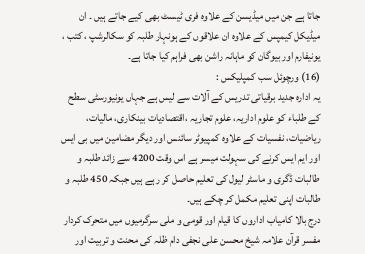جاتا ہے جن میں میڈیسن کے علاوہ فری ٹیسٹ بھی کیے جاتے ہیں ۔ ان میڈیکل کیمپس کے علاوہ ان علاقوں کے ہونہار طلبہ کو سکالرشپ ، کتب ، یونیفارم اور بیوگان کو ماہانہ راشن بھی فراہم کیا جاتا ہے۔
(16) ورچوئل سب کمپلیکس :
یہ ادارہ جدید برقیاتی تدریس کے آلات سے لیس ہے جہاں یونیورسٹی سطح کے طلباء کو علوم اداریہ، علوم تجاریہ ،اقتصادیات بینکاری، مالیات، ریاضیات، نفسیات کے علاوہ کمپیوٹر سائنس اور دیگر مضامین میں بی ایس اور ایم ایس کرنے کی سہولت میسر ہے اس وقت 4200 سے زائد طلبہ و طالبات ڈگری و ماسٹر لیول کی تعلیم حاصل کر رہے ہیں جبکہ 450 طلبہ و طالبات اپنی تعلیم مکمل کر چکے ہیں۔
درج بالا کامیاب اداروں کا قیام اور قومی و ملی سرگرمیوں میں متحرک کردار مفسر قرآن علامہ شیخ محسن علی نجفی دام ظلہ کی محنت و تربیت اور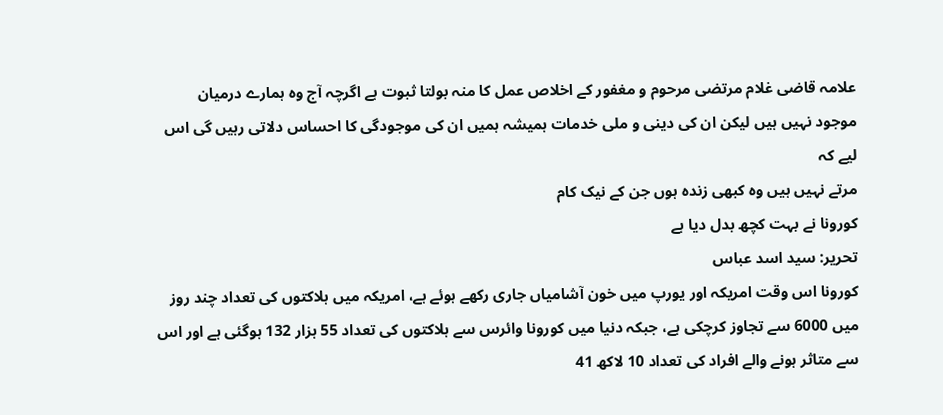علامہ قاضی غلام مرتضی مرحوم و مغفور کے اخلاص عمل کا منہ بولتا ثبوت ہے اگرچہ آج وہ ہمارے درمیان موجود نہیں ہیں لیکن ان کی دینی و ملی خدمات ہمیشہ ہمیں ان کی موجودگی کا احساس دلاتی رہیں گی اس لیے کہ
مرتے نہیں ہیں وہ کبھی زندہ ہوں جن کے نیک کام
کورونا نے بہت کچھ بدل دیا ہے
تحریر: سید اسد عباس
کورونا اس وقت امریکہ اور یورپ میں خون آشامیاں جاری رکھے ہوئے ہے، امریکہ میں ہلاکتوں کی تعداد چند روز میں 6000 سے تجاوز کرچکی ہے، جبکہ دنیا میں کورونا وائرس سے ہلاکتوں کی تعداد 55 ہزار 132 ہوگئی ہے اور اس سے متاثر ہونے والے افراد کی تعداد 10 لاکھ 41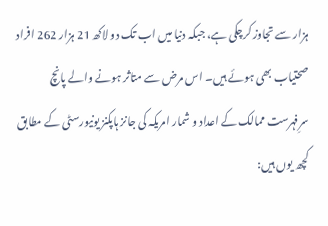ہزار سے تجاوز کرچکی ہے، جبکہ دنیا میں اب تک دو لاکھ 21 ہزار 262 افراد صحتیاب بھی ہوئے ہیں۔ اس مرض سے متاثر ہونے والے پانچ سرِفہرست ممالک کے اعداد و شمار امریکہ کی جانز ہاپکنز یونیورسٹی کے مطابق کچھ یوں ہیں: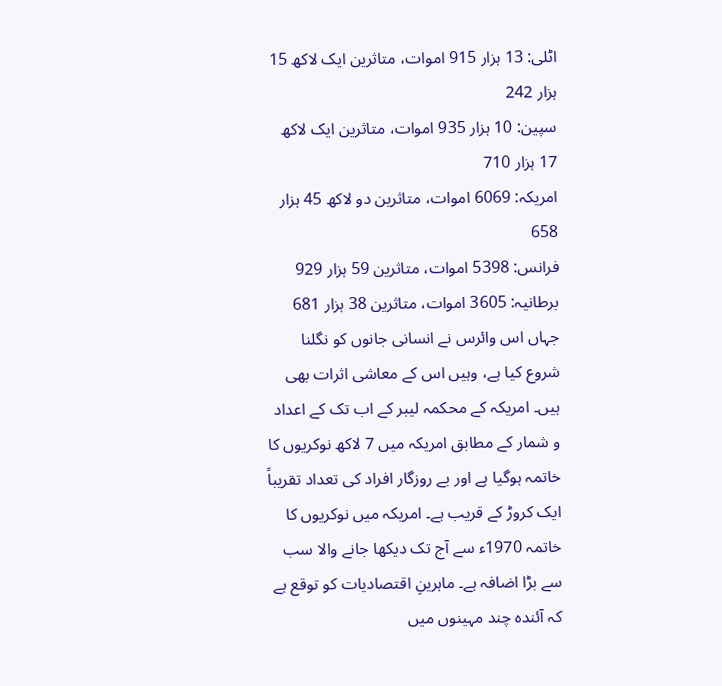اٹلی: 13 ہزار 915 اموات، متاثرین ایک لاکھ 15 ہزار 242
سپین: 10 ہزار 935 اموات، متاثرین ایک لاکھ 17 ہزار 710
امریکہ: 6069 اموات، متاثرین دو لاکھ 45 ہزار 658
فرانس: 5398 اموات، متاثرین 59 ہزار 929
برطانیہ: 3605 اموات، متاثرین 38 ہزار 681
جہاں اس وائرس نے انسانی جانوں کو نگلنا شروع کیا ہے، وہیں اس کے معاشی اثرات بھی ہیں۔ امریکہ کے محکمہ لیبر کے اب تک کے اعداد و شمار کے مطابق امریکہ میں 7 لاکھ نوکریوں کا خاتمہ ہوگیا ہے اور بے روزگار افراد کی تعداد تقریباً ایک کروڑ کے قریب ہے۔ امریکہ میں نوکریوں کا خاتمہ 1970ء سے آج تک دیکھا جانے والا سب سے بڑا اضافہ ہے۔ ماہرینِ اقتصادیات کو توقع ہے کہ آئندہ چند مہینوں میں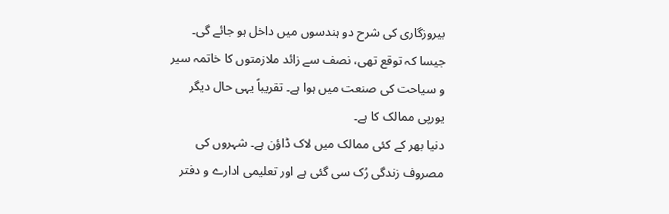بیروزگاری کی شرح دو ہندسوں میں داخل ہو جائے گی۔ جیسا کہ توقع تھی، نصف سے زائد ملازمتوں کا خاتمہ سیر و سیاحت کی صنعت میں ہوا ہے۔ تقریباً یہی حال دیگر یورپی ممالک کا ہے۔
دنیا بھر کے کئی ممالک میں لاک ڈاؤن ہے۔ شہروں کی مصروف زندگی رُک سی گئی ہے اور تعلیمی ادارے و دفتر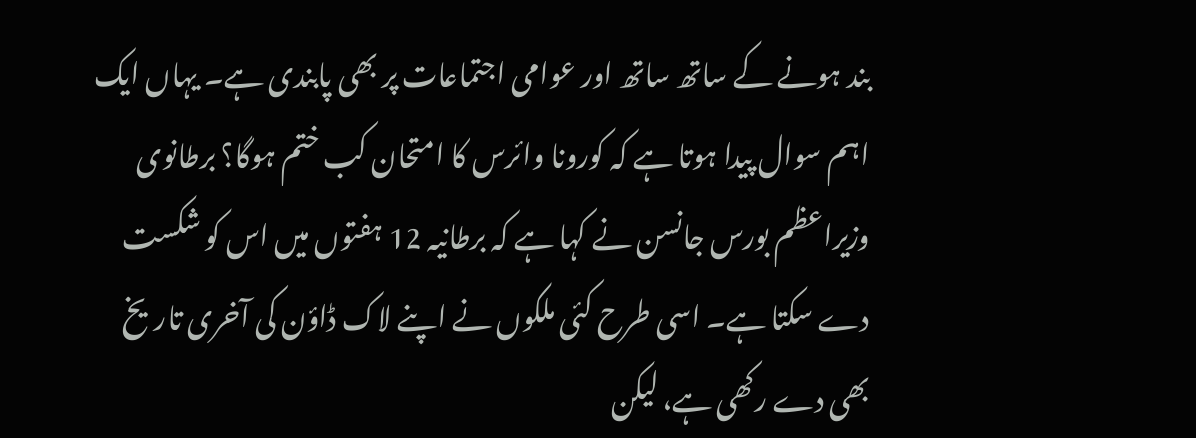بند ہونے کے ساتھ ساتھ اور عوامی اجتماعات پر بھی پابندی ہے۔ یہاں ایک اہم سوال پیدا ہوتا ہے کہ کورونا وائرس کا امتحان کب ختم ہوگا؟ برطانوی وزیراعظم بورس جانسن نے کہا ہے کہ برطانیہ 12 ہفتوں میں اس کو شکست دے سکتا ہے۔ اسی طرح کئی ملکوں نے اپنے لاک ڈاؤن کی آخری تاریخ بھی دے رکھی ہے، لیکن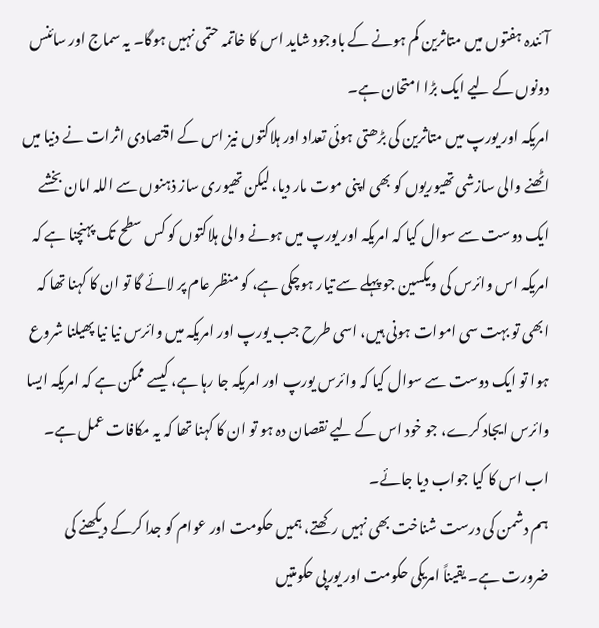آئندہ ہفتوں میں متاثرین کم ہونے کے باوجود شاید اس کا خاتمہ حتمی نہیں ہوگا۔ یہ سماج اور سائنس دونوں کے لیے ایک بڑا امتحان ہے۔
امریکہ اور یورپ میں متاثرین کی بڑھتی ہوئی تعداد اور ہلاکتوں نیز اس کے اقتصادی اثرات نے دنیا میں اٹھنے والی سازشی تھیوریوں کو بھی اپنی موت مار دیا، لیکن تھیوری ساز ذہنوں سے اللہ امان بخشے ایک دوست سے سوال کیا کہ امریکہ اور یورپ میں ہونے والی ہلاکتوں کو کس سطح تک پہنچنا ہے کہ امریکہ اس وائرس کی ویکسین جو پہلے سے تیار ہوچکی ہے، کو منظر عام پر لائے گا تو ان کا کہنا تھا کہ ابھی تو بہت سی اموات ہونی ہیں، اسی طرح جب یورپ اور امریکہ میں وائرس نیا نیا پھیلنا شروع ہوا تو ایک دوست سے سوال کیا کہ وائرس یورپ اور امریکہ جا رہا ہے، کیسے ممکن ہے کہ امریکہ ایسا وائرس ایجاد کرے، جو خود اس کے لیے نقصان دہ ہو تو ان کا کہنا تھا کہ یہ مکافات عمل ہے۔ اب اس کا کیا جواب دیا جائے۔
ہم دشمن کی درست شناخت بھی نہیں رکھتے، ہمیں حکومت اور عوام کو جدا کرکے دیکھنے کی ضرورت ہے۔ یقیناً امریکی حکومت اور یورپی حکومتیں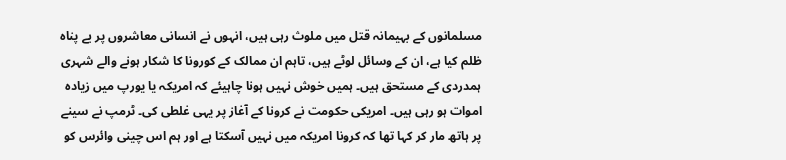مسلمانوں کے بہیمانہ قتل میں ملوث رہی ہیں، انہوں نے انسانی معاشروں پر بے پناہ ظلم کیا ہے، ان کے وسائل لوٹے ہیں، تاہم ان ممالک کے کورونا کا شکار ہونے والے شہری ہمدردی کے مستحق ہیں۔ ہمیں خوش نہیں ہونا چاہیئے کہ امریکہ یا یورپ میں زیادہ اموات ہو رہی ہیں۔ امریکی حکومت نے کرونا کے آغاز پر یہی غلطی کی۔ ٹرمپ نے سینے پر ہاتھ مار کر کہا تھا کہ کرونا امریکہ میں نہیں آسکتا ہے اور ہم اس چینی وائرس کو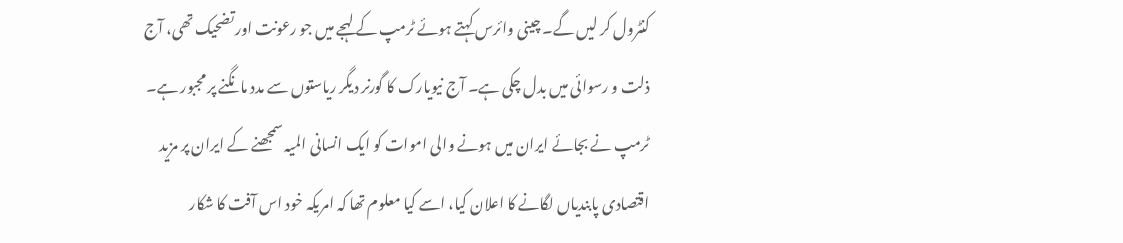کنٹرول کر لیں گے۔ چینی وائرس کہتے ہوئے ٹرمپ کے لہجے میں جو رعونت اور تضحیک تھی، آج ذلت و رسوائی میں بدل چکی ہے۔ آج نیویارک کا گورنر دیگر ریاستوں سے مدد مانگنے پر مجبور ہے۔ ٹرمپ نے بجائے ایران میں ہونے والی اموات کو ایک انسانی المیہ سمجھنے کے ایران پر مزید اقتصادی پابندیاں لگانے کا اعلان کیا، اسے کیا معلوم تھا کہ امریکہ خود اس آفت کا شکار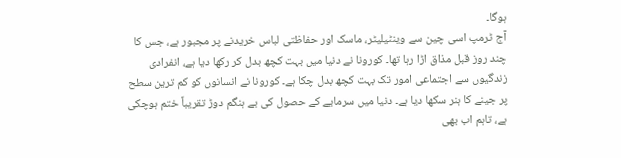ہوگا۔
آج ٹرمپ اسی چین سے وینٹیلیٹر، ماسک اور حفاظتی لباس خریدنے پر مجبور ہے، جس کا چند روز قبل مذاق اڑا رہا تھا۔ کورونا نے دنیا میں بہت کچھ بدل کر رکھا دیا ہے، انفرادی زندگیوں سے اجتماعی امور تک بہت کچھ بدل چکا ہے۔ کورونا نے انسانوں کو کم ترین سطح پر جینے کا ہنر سکھا دیا ہے۔ دنیا میں سرمایے کے حصول کی بے ہنگم دوڑ تقریباً ختم ہوچکی ہے، تاہم اب بھی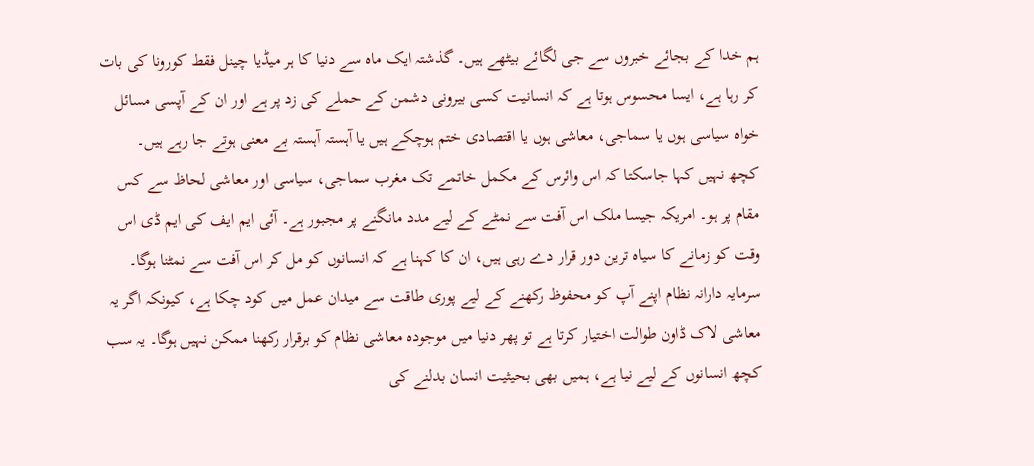ہم خدا کے بجائے خبروں سے جی لگائے بیٹھے ہیں۔ گذشتہ ایک ماہ سے دنیا کا ہر میڈیا چینل فقط کورونا کی بات کر رہا ہے، ایسا محسوس ہوتا ہے کہ انسانیت کسی بیرونی دشمن کے حملے کی زد پر ہے اور ان کے آپسی مسائل خواہ سیاسی ہوں یا سماجی، معاشی ہوں یا اقتصادی ختم ہوچکے ہیں یا آہستہ آہستہ بے معنی ہوتے جا رہے ہیں۔
کچھ نہیں کہا جاسکتا کہ اس وائرس کے مکمل خاتمے تک مغرب سماجی، سیاسی اور معاشی لحاظ سے کس مقام پر ہو۔ امریکہ جیسا ملک اس آفت سے نمٹے کے لیے مدد مانگنے پر مجبور ہے۔ آئی ایم ایف کی ایم ڈی اس وقت کو زمانے کا سیاہ ترین دور قرار دے رہی ہیں، ان کا کہنا ہے کہ انسانوں کو مل کر اس آفت سے نمٹنا ہوگا۔ سرمایہ دارانہ نظام اپنے آپ کو محفوظ رکھنے کے لیے پوری طاقت سے میدان عمل میں کود چکا ہے، کیونکہ اگر یہ معاشی لاک ڈاون طوالت اختیار کرتا ہے تو پھر دنیا میں موجودہ معاشی نظام کو برقرار رکھنا ممکن نہیں ہوگا۔ یہ سب کچھ انسانوں کے لیے نیا ہے، ہمیں بھی بحیثیت انسان بدلنے کی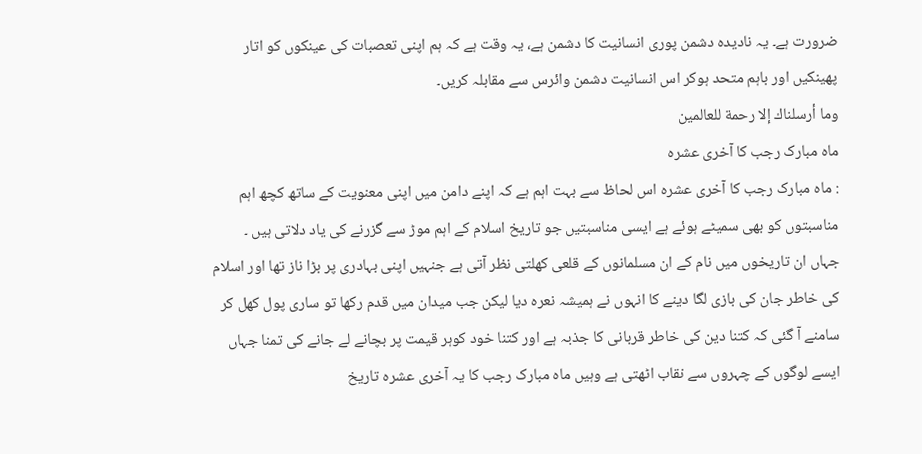ضرورت ہے۔ یہ نادیدہ دشمن پوری انسانیت کا دشمن ہے، یہ وقت ہے کہ ہم اپنی تعصبات کی عینکوں کو اتار پھینکیں اور باہم متحد ہوکر اس انسانیت دشمن وائرس سے مقابلہ کریں۔
وما أرسلناك إلا رحمة للعالمين
ماہ مبارک رجب کا آخری عشرہ
: ماہ مبارک رجب کا آخری عشرہ اس لحاظ سے بہت اہم ہے کہ اپنے دامن میں اپنی معنویت کے ساتھ کچھ اہم مناسبتوں کو بھی سمیٹے ہوئے ہے ایسی مناسبتیں جو تاریخ اسلام کے اہم موڑ سے گزرنے کی یاد دلاتی ہیں ۔
جہاں ان تاریخوں میں نام کے ان مسلمانوں کے قلعی کھلتی نظر آتی ہے جنہیں اپنی بہادری پر بڑا ناز تھا اور اسلام کی خاطر جان کی بازی لگا دینے کا انہوں نے ہمیشہ نعرہ دیا لیکن جب میدان میں قدم رکھا تو ساری پول کھل کر سامنے آ گئی کہ کتنا دین کی خاطر قربانی کا جذبہ ہے اور کتنا خود کوہر قیمت پر بچانے لے جانے کی تمنا جہاں ایسے لوگوں کے چہروں سے نقاب اٹھتی ہے وہیں ماہ مبارک رجب کا یہ آخری عشرہ تاریخ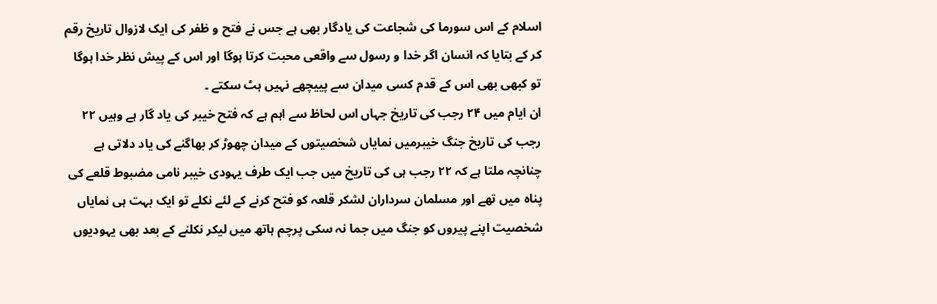اسلام کے اس سورما کی شجاعت کی یادگار بھی ہے جس نے فتح و ظفر کی ایک لازوال تاریخ رقم کر کے بتایا کہ انسان اگر خدا و رسول سے واقعی محبت کرتا ہوگا اور اس کے پیش نظر خدا ہوگا تو کبھی بھی اس کے قدم کسی میدان سے پییچھے نہیں ہٹ سکتے ۔
ان ایام میں ۲۴ رجب کی تاریخ جہاں اس لحاظ سے اہم ہے کہ فتح خیبر کی یاد گار ہے وہیں ۲۲ رجب کی تاریخ جنگ خیبرمیں نمایاں شخصیتوں کے میدان چھوڑ کر بھاگنے کی یاد دلاتی ہے چنانچہ ملتا ہے کہ ۲۲ رجب ہی کی تاریخ میں جب ایک طرف یہودی خیبر نامی مضبوط قلعے کی پناہ میں تھے اور مسلمان سرداران لشکر قلعہ کو فتح کرنے کے لئے نکلے تو ایک بہت ہی نمایاں شخصیت اپنے پیروں کو جنگ میں جما نہ سکی پرچم ہاتھ میں لیکر نکلنے کے بعد بھی یہودیوں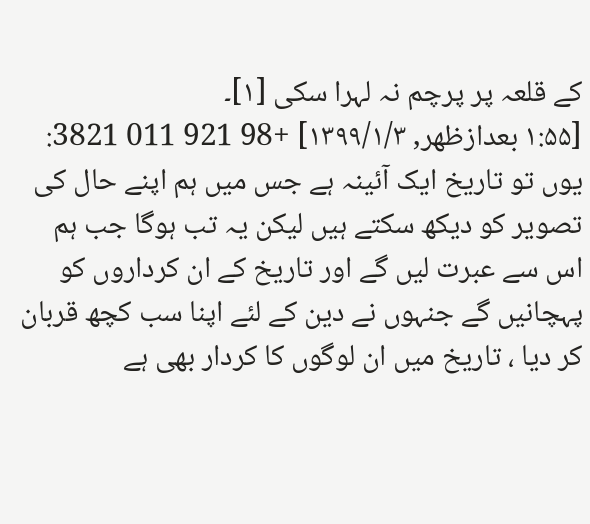کے قلعہ پر پرچم نہ لہرا سکی [۱]۔
[۱:۵۵ بعدازظهر, ۱۳۹۹/۱/۳] +98 921 011 3821: یوں تو تاریخ ایک آئینہ ہے جس میں ہم اپنے حال کی تصویر کو دیکھ سکتے ہیں لیکن یہ تب ہوگا جب ہم اس سے عبرت لیں گے اور تاریخ کے ان کرداروں کو پہچانیں گے جنہوں نے دین کے لئے اپنا سب کچھ قربان کر دیا ، تاریخ میں ان لوگوں کا کردار بھی ہے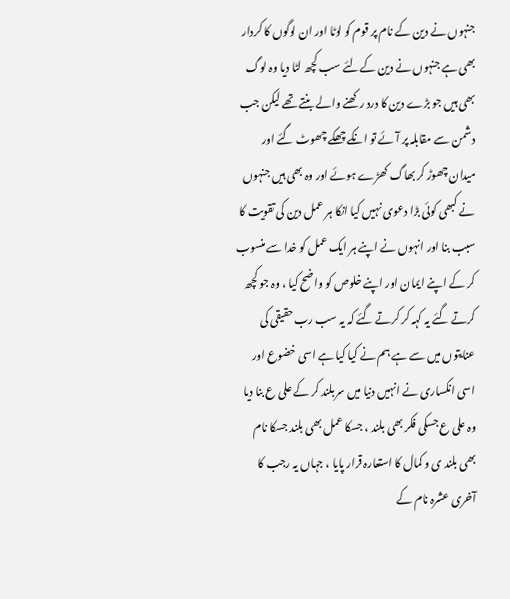جنہوں نے دین کے نام پر قوم کو لوٹا اور ان لوگوں کا کردار بھی ہے جنہوں نے دین کےلئے سب کچھ لٹا دیا وہ لوگ بھی ہیں جو بڑے دین کا درد رکھنے والے بنتے تھے لیکن جب دشمن سے مقابلہ پر آئے تو انکے چھکے چھوٹ گئے اور میدان چھوڑ کر بھاگ کھڑے ہوئے اور وہ بھی ہیں جنہوں نے کبھی کوئی بڑا دعوی نہیں کیا انکا ہر عمل دین کی تقویت کا سبب بنا اور انہوں نے اپنے ہر ایک عمل کو خدا سے منسوب کر کے اپنے ایمان اور اپنے خلوص کو واضح کیا ، وہ جو کچھ کرتے گئے یہ کہہ کر کرتے گئے کہ یہ سب رب حقیقی کی عنایتوں میں سے ہے ہم نے کیا کیا ہے اسی خضوع اور اسی انکساری نے انہیں دنیا میں سربلند کر کے علی ع بنا دیا وہ علی ع جسکی فکر بھی بلند ، جسکا عمل بھی بلند جسکا نام بھی بلند ی و کمال کا استعارہ قرار پایا ، جہاں یہ رجب کا آخری عشرہ نام کے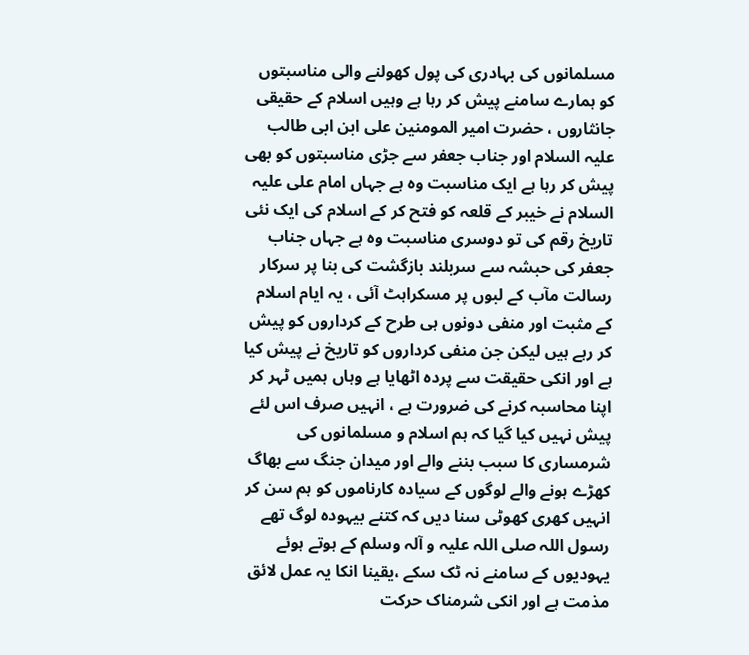مسلمانوں کی بہادری کی پول کھولنے والی مناسبتوں کو ہمارے سامنے پیش کر رہا ہے وہیں اسلام کے حقیقی جانثاروں ، حضرت امیر المومنین علی ابن ابی طالب علیہ السلام اور جناب جعفر سے جڑی مناسبتوں کو بھی پیش کر رہا ہے ایک مناسبت وہ ہے جہاں امام علی علیہ السلام نے خیبر کے قلعہ کو فتح کر کے اسلام کی ایک نئی تاریخ رقم کی تو دوسری مناسبت وہ ہے جہاں جناب جعفر کی حبشہ سے سربلند بازگشت کی بنا پر سرکار رسالت مآب کے لبوں پر مسکراہٹ آئی ، یہ ایام اسلام کے مثبت اور منفی دونوں ہی طرح کے کرداروں کو پیش کر رہے ہیں لیکن جن منفی کرداروں کو تاریخ نے پیش کیا ہے اور انکی حقیقت سے پردہ اٹھایا ہے وہاں ہمیں ٹہر کر اپنا محاسبہ کرنے کی ضرورت ہے ، انہیں صرف اس لئے پیش نہیں کیا گیا کہ ہم اسلام و مسلمانوں کی شرمساری کا سبب بننے والے اور میدان جنگ سے بھاگ کھڑے ہونے والے لوگوں کے سیادہ کارناموں کو ہم سن کر انہیں کھری کھوٹی سنا دیں کہ کتنے بیہودہ لوگ تھے رسول اللہ صلی اللہ علیہ و آلہ وسلم کے ہوتے ہوئے یہودیوں کے سامنے نہ ٹک سکے ،یقینا انکا یہ عمل لائق مذمت ہے اور انکی شرمناک حرکت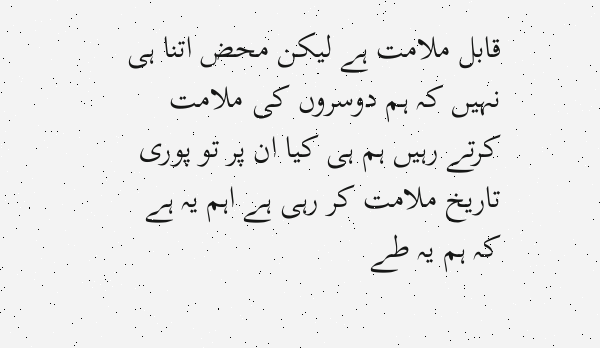قابل ملامت ہے لیکن محض اتنا ہی نہیں کہ ہم دوسروں کی ملامت کرتے رہیں ہم ہی کیا ان پر تو پوری تاریخ ملامت کر رہی ہے اہم یہ ہے کہ ہم یہ طے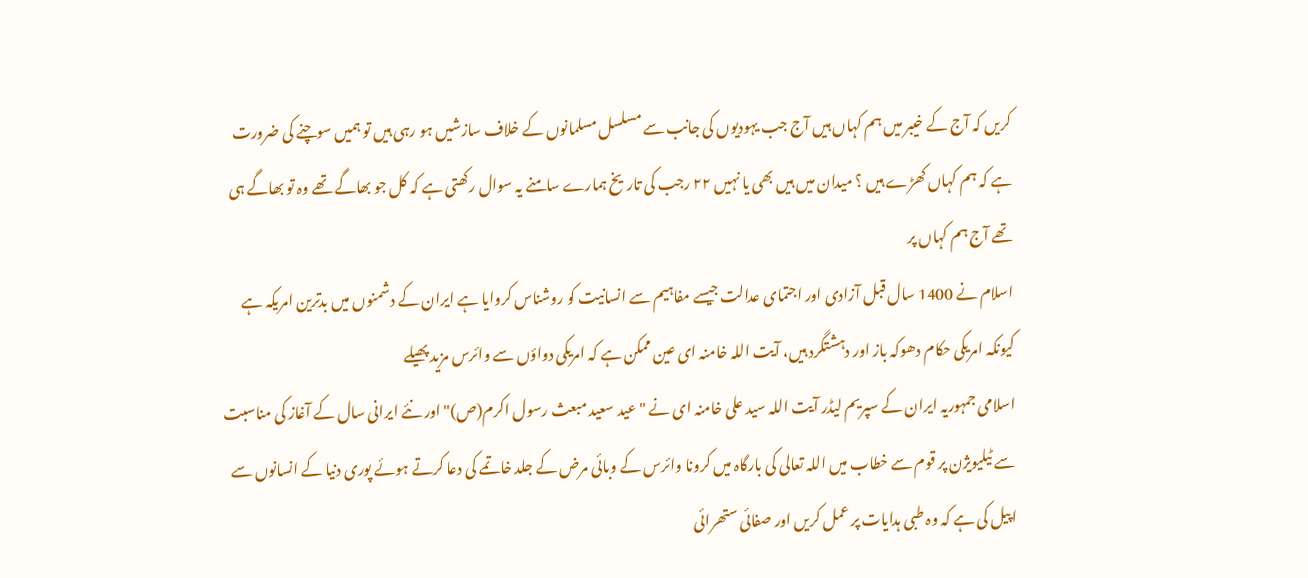کریں کہ آج کے خیبر میں ہم کہاں ہیں آج جب یہودیوں کی جانب سے مسلسل مسلمانوں کے خلاف سازشیں ہو رہی ہیں تو ہمیں سوچنے کی ضرورت ہے کہ ہم کہاں کھڑے ہیں ؟ میدان میں ہیں بھی یا نہیں ۲۲ رجب کی تاریخ ہمارے سامنے یہ سوال رکھتی ہے کہ کل جو بھاگے تھے وہ تو بھاگے ہی تھے آج ہم کہاں پر
اسلام نے 1400 سال قبل آزادی اور اجتمای عدالت جیسے مفاہیم سے انسانیت کو روشناس کروایا ہے ایران کے دشمنوں میں بدترین امریکہ ہے کیونکہ امریکی حکام دھوکہ باز اور دہشتگرد ہیں، آیت اللہ خامنہ ای عین ممکن ہے کہ امریکی دواؤں سے وائرس مزید پھیلے
اسلامی جمہوریہ ایران کے سپریم لیڈر آیت اللہ سید علی خامنہ ای نے "عید سعید مبعث رسول اکرم(ص)" اور نئے ایرانی سال کے آغاز کی مناسبت سے ٹیلیویژن پر قوم سے خطاب میں اللہ تعالی کی بارگاہ میں کرونا وائرس کے وبائی مرض کے جلد خاتمے کی دعا کرتے ہوئے پوری دنیا کے انسانوں سے اپیل کی ہے کہ وہ طبی ہدایات پر عمل کریں اور صفائی ستھرائی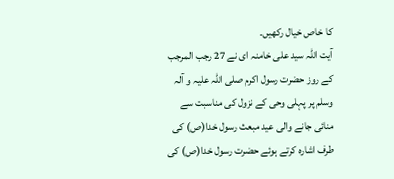کا خاص خیال رکھیں۔
آیت اللہ سید علی خامنہ ای نے 27 رجب المرجب کے روز حضرت رسول اکرم صلی اللہ علیہ و آلہ وسلم پر پہلی وحی کے نزول کی مناسبت سے منائی جانے والی عید مبعث رسول خدا(ص) کی طرف اشارہ کرتے ہوئے حضرت رسول خدا(ص) کی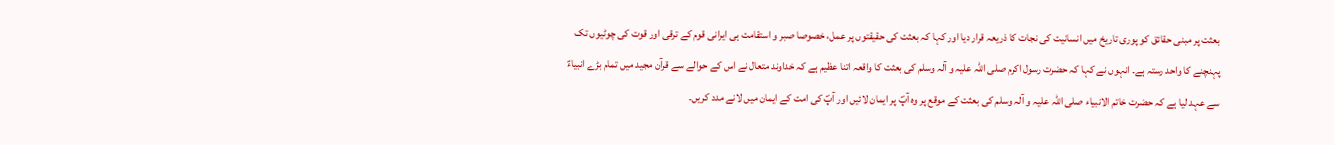بعثت پر مبنی حقائق کو پوری تاریخ میں انسانیت کی نجات کا ذریعہ قرار دیا اور کہا کہ بعثت کی حقیقتوں پر عمل، خصوصا صبر و استقامت ہی ایرانی قوم کے ترقی اور قوت کی چوٹیوں تک پہنچنے کا واحد رستہ ہے۔ انہوں نے کہا کہ حضرت رسول اکرم صلی اللہ علیہ و آلہ وسلم کی بعثت کا واقعہ اتنا عظیم ہے کہ خداوند متعال نے اس کے حوالے سے قرآن مجید میں تمام بڑے انبیاءؑ سے عہد لیا ہے کہ حضرت خاتم الانبیاء صلی اللہ علیہ و آلہ وسلم کی بعثت کے موقع پر وہ آپؐ پر ایمان لائیں اور آپؐ کی امت کے ایمان میں لانے مدد کریں۔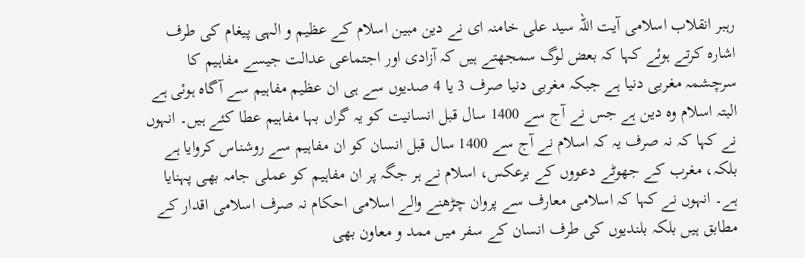رہبر انقلاب اسلامی آیت اللہ سید علی خامنہ ای نے دین مبین اسلام کے عظیم و الہی پیغام کی طرف اشارہ کرتے ہوئے کہا کہ بعض لوگ سمجھتے ہیں کہ آزادی اور اجتماعی عدالت جیسے مفاہیم کا سرچشمہ مغربی دنیا ہے جبکہ مغربی دنیا صرف 3 یا 4 صدیوں سے ہی ان عظیم مفاہیم سے آگاہ ہوئی ہے البتہ اسلام وہ دین ہے جس نے آج سے 1400 سال قبل انسانیت کو یہ گراں بہا مفاہیم عطا کئے ہیں۔ انہوں نے کہا کہ نہ صرف یہ کہ اسلام نے آج سے 1400 سال قبل انسان کو ان مفاہیم سے روشناس کروایا ہے بلکہ، مغرب کے جھوٹے دعووں کے برعکس، اسلام نے ہر جگہ پر ان مفاہیم کو عملی جامہ بھی پہنایا ہے۔ انہوں نے کہا کہ اسلامی معارف سے پروان چڑھنے والے اسلامی احکام نہ صرف اسلامی اقدار کے مطابق ہیں بلکہ بلندیوں کی طرف انسان کے سفر میں ممد و معاون بھی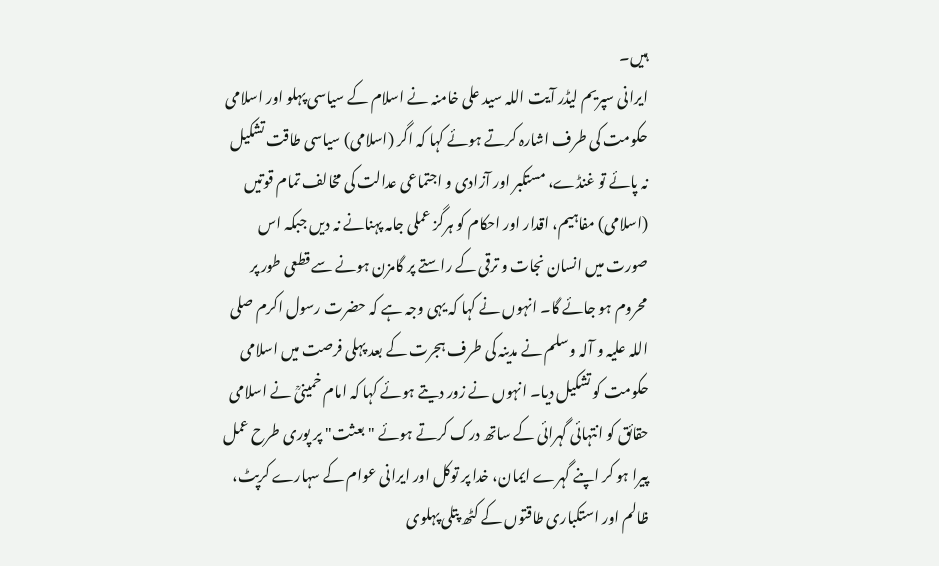ہیں۔
ایرانی سپریم لیڈر آیت اللہ سید علی خامنہ نے اسلام کے سیاسی پہلو اور اسلامی حکومت کی طرف اشارہ کرتے ہوئے کہا کہ اگر (اسلامی) سیاسی طاقت تشکیل نہ پائے تو غنڈے، مستکبر اور آزادی و اجتماعی عدالت کی مخالف تمام قوتیں (اسلامی) مفاہیم، اقدار اور احکام کو ہرگز عملی جامہ پہنانے نہ دیں جبکہ اس صورت میں انسان نجات و ترقی کے راستے پر گامزن ہونے سے قطعی طور پر محروم ہو جائے گا۔ انہوں نے کہا کہ یہی وجہ ہے کہ حضرت رسول اکرم صلی اللہ علیہ و آلہ وسلم نے مدینہ کی طرف ہجرت کے بعد پہلی فرصت میں اسلامی حکومت کو تشکیل دیا۔ انہوں نے زور دیتے ہوئے کہا کہ امام خمینیؒ نے اسلامی حقائق کو انتہائی گہرائی کے ساتھ درک کرتے ہوئے "بعثت" پر پوری طرح عمل پیرا ہو کر اپنے گہرے ایمان، خدا پر توکل اور ایرانی عوام کے سہارے کرپٹ، ظالم اور استکباری طاقتوں کے کٹھ پتلی پہلوی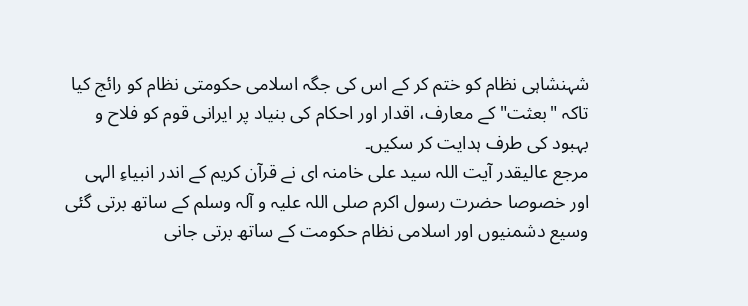شہنشاہی نظام کو ختم کر کے اس کی جگہ اسلامی حکومتی نظام کو رائج کیا تاکہ "بعثت" کے معارف، اقدار اور احکام کی بنیاد پر ایرانی قوم کو فلاح و بہبود کی طرف ہدایت کر سکیں۔
مرجع عالیقدر آیت اللہ سید علی خامنہ ای نے قرآن کریم کے اندر انبیاءِ الہی اور خصوصا حضرت رسول اکرم صلی اللہ علیہ و آلہ وسلم کے ساتھ برتی گئی وسیع دشمنیوں اور اسلامی نظام حکومت کے ساتھ برتی جانی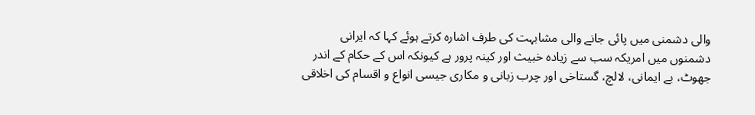والی دشمنی میں پائی جانے والی مشابہت کی طرف اشارہ کرتے ہوئے کہا کہ ایرانی دشمنوں میں امریکہ سب سے زیادہ خبیث اور کینہ پرور ہے کیونکہ اس کے حکام کے اندر جھوٹ، بے ایمانی، لالچ، گستاخی اور چرب زبانی و مکاری جیسی انواع و اقسام کی اخلاقی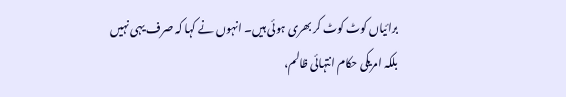برائیاں کوٹ کوٹ کر بھری ہوئی ہیں۔ انہوں نے کہا کہ صرف یہی نہیں بلکہ امریکی حکام انتہائی ظالم،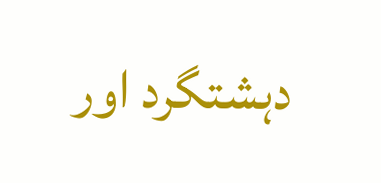دہشتگرد اور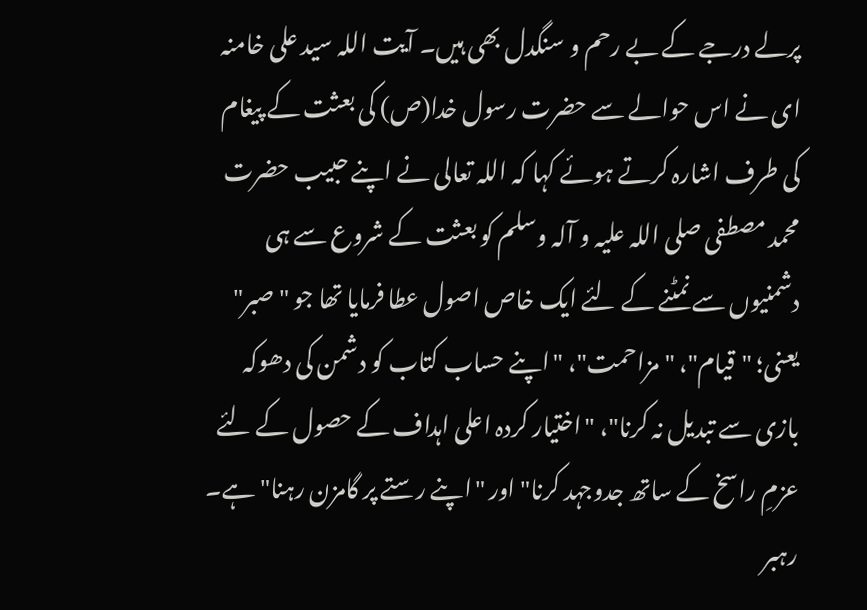پرلے درجے کے بے رحم و سنگدل بھی ہیں۔ آیت اللہ سید علی خامنہ ای نے اس حوالے سے حضرت رسول خدا(ص) کی بعثت کے پیغام کی طرف اشارہ کرتے ہوئے کہا کہ اللہ تعالی نے اپنے حبیب حضرت محمد مصطفی صلی اللہ علیہ و آلہ وسلم کو بعثت کے شروع سے ہی دشمنیوں سے نمٹنے کے لئے ایک خاص اصول عطا فرمایا تھا جو "صبر" یعنی؛ "قیام"، "مزاحمت"، "اپنے حساب کتاب کو دشمن کی دھوکہ بازی سے تبدیل نہ کرنا"، "اختیار کردہ اعلی اہداف کے حصول کے لئے عزمِ راسخ کے ساتھ جدوجہد کرنا" اور "اپنے رستے پر گامزن رہنا" ہے۔
رہبر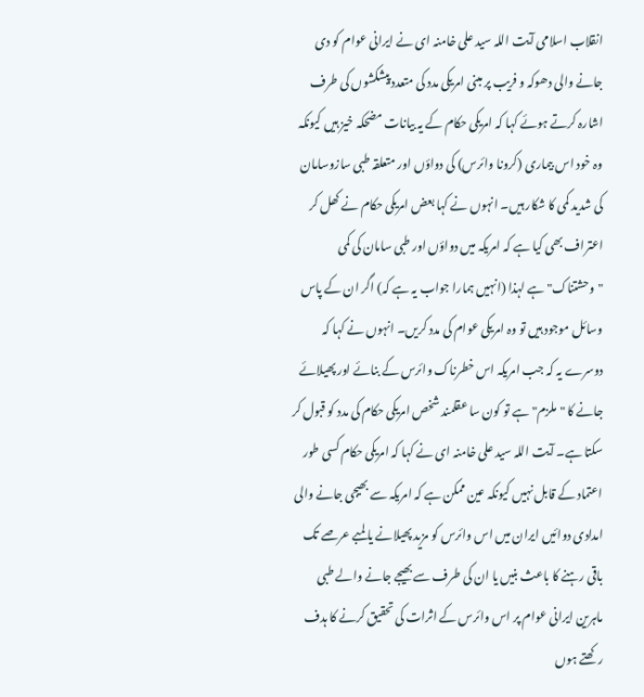انقلاب اسلامی آیت اللہ سید علی خامنہ ای نے ایرانی عوام کو دی جانے والی دھوکہ و فریب پر مبنی امریکی مدد کی متعدد پیشکشوں کی طرف اشارہ کرتے ہوئے کہا کہ امریکی حکام کے یہ بیانات مضحکہ خیز ہیں کیونکہ وہ خود اس بیماری (کرونا وائرس) کی دواؤں اور متعلقہ طبی سازوسامان کی شدید کمی کا شکار ہیں۔ انہوں نے کہا بعض امریکی حکام نے کھل کر اعتراف بھی کیا ہے کہ امریکہ میں دواؤں اور طبی سامان کی کمی "وحشتناک" ہے لہذا (انہیں ہمارا جواب یہ ہے کہ) اگر ان کے پاس وسائل موجود ہیں تو وہ امریکی عوام کی مدد کریں۔ انہوں نے کہا کہ دوسرے یہ کہ جب امریکہ اس خطرناک وائرس کے بنائے اور پھیلائے جانے کا "ملزم" ہے تو کون سا عقلمند شخص امریکی حکام کی مدد کو قبول کر سکتا ہے۔ آیت اللہ سید علی خامنہ ای نے کہا کہ امریکی حکام کسی طور اعتماد کے قابل نہیں کیونکہ عین ممکن ہے کہ امریکہ سے بھیجی جانے والی امدادی دوائیں ایران میں اس وائرس کو مزید پھیلانے یا لمبے عرصے تک باقی رہنے کا باعث بنیں یا ان کی طرف سے بھیجے جانے والے طبی ماہرین ایرانی عوام پر اس وائرس کے اثرات کی تحقیق کرنے کا ہدف رکھتے ہوں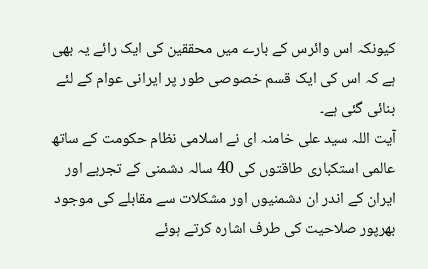کیونکہ اس وائرس کے بارے میں محققین کی ایک رائے یہ بھی ہے کہ اس کی ایک قسم خصوصی طور پر ایرانی عوام کے لئے بنائی گئی ہے۔
آیت اللہ سید علی خامنہ ای نے اسلامی نظام حکومت کے ساتھ عالمی استکباری طاقتوں کی 40 سالہ دشمنی کے تجربے اور ایران کے اندر ان دشمنیوں اور مشکلات سے مقابلے کی موجود بھرپور صلاحیت کی طرف اشارہ کرتے ہوئے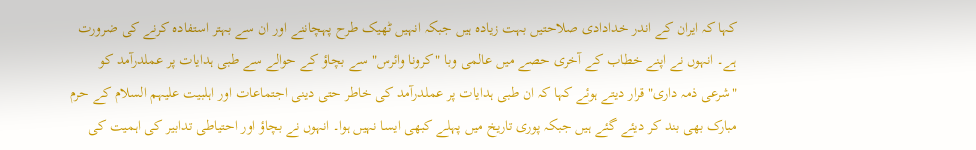کہا کہ ایران کے اندر خدادادی صلاحتیں بہت زیادہ ہیں جبکہ انہیں ٹھیک طرح پہچاننے اور ان سے بہتر استفادہ کرنے کی ضرورت ہے۔ انہوں نے اپنے خطاب کے آخری حصے میں عالمی وبا "کرونا وائرس" سے بچاؤ کے حوالے سے طبی ہدایات پر عملدرآمد کو "شرعی ذمہ داری" قرار دیتے ہوئے کہا کہ ان طبی ہدایات پر عملدرآمد کی خاطر حتی دینی اجتماعات اور اہلبیت علیہم السلام کے حرم مبارک بھی بند کر دیئے گئے ہیں جبکہ پوری تاریخ میں پہلے کبھی ایسا نہیں ہوا۔ انہوں نے بچاؤ اور احتیاطی تدابیر کی اہمیت کی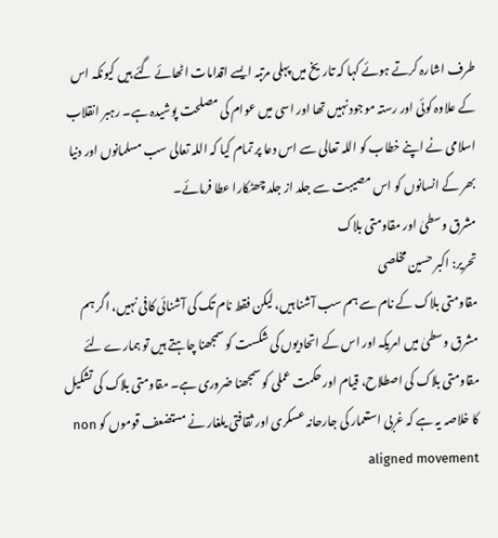طرف اشارہ کرتے ہوئے کہا کہ تاریخ میں پہلی مرتبہ ایسے اقدامات اٹھائے گئے ہیں کیونکہ اس کے علاوہ کوئی اور رستہ موجود نہیں تھا اور اسی میں عوام کی مصلحت پوشیدہ ہے۔ رہبر انقلاب اسلامی نے اپنے خطاب کو اللہ تعالی سے اس دعا پر تمام کیا کہ اللہ تعالی سب مسلمانوں اور دنیا بھر کے انسانوں کو اس مصیبت سے جلد از جلد چھٹکارا عطا فرمائے۔
مشرق وسطیٰ اور مقاومتی بلاک
تحریر: اکبر حسین مخلصی
مقاومتی بلاک کے نام سے ہم سب آشنا ہیں، لیکن فقط نام تک کی آشنائی کافی نہیں، اگر ہم مشرق وسطیٰ میں امریکہ اور اس کے اتحادیوں کی شکست کو سمجھنا چاہتے ہیں تو ہمارے لئے مقاومتی بلاک کی اصطلاح، قیام اور حکمت عملی کو سمجھنا ضروری ہے۔ مقاومتی بلاک کی تشکیل کا خلاصہ یہ ہے کہ غربی استعمار کی جارحانہ عسکری اور ثقافتی یلغار نے مستضعف قوموں کو non aligned movement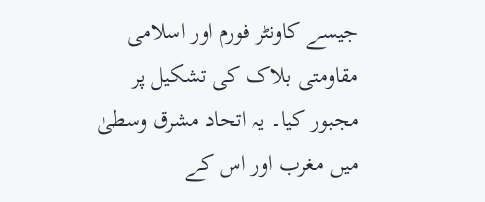جیسے کاونٹر فورم اور اسلامی مقاومتی بلاک کی تشکیل پر مجبور کیا۔ یہ اتحاد مشرق وسطیٰ میں مغرب اور اس کے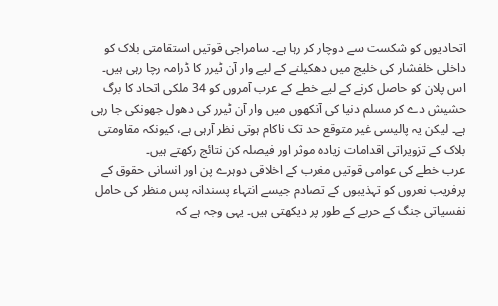اتحادیوں کو شکست سے دوچار کر رہا ہے۔ سامراجی قوتیں استقامتی بلاک کو داخلی خلفشار کی خلیج میں دھکیلنے کے لیے وار آن ٹیرر کا ڈرامہ رچا رہی ہیں۔ اس پلان کو حاصل کرنے کے لیے خطے کے عرب آمروں کو 34 ملکی اتحاد کا برگ حشیش دے کر مسلم دنیا کی آنکھوں میں وار آن ٹیرر کی دھول جھونکی جا رہی ہے۔ لیکن یہ پالیسی غیر متوقع حد تک ناکام ہوتی نظر آرہی ہے، کیونکہ مقاومتی بلاک کے تزویراتی اقدامات زیادہ موثر اور فیصلہ کن نتائج رکھتے ہیں۔
عرب خطے کی عوامی قوتیں مغرب کے اخلاقی دوہرے پن اور انسانی حقوق کے پرفریب نعروں کو تہذیبوں کے تصادم جیسے انتہاء پسندانہ پس منظر کی حامل نفسیاتی جنگ کے حربے کے طور پر دیکھتی ہیں۔ یہی وجہ ہے کہ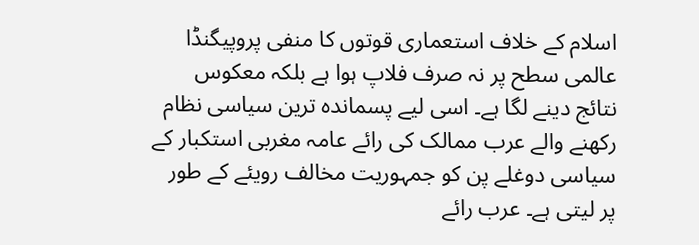اسلام کے خلاف استعماری قوتوں کا منفی پروپیگنڈا عالمی سطح پر نہ صرف فلاپ ہوا ہے بلکہ معکوس نتائج دینے لگا ہے۔ اسی لیے پسماندہ ترین سیاسی نظام رکھنے والے عرب ممالک کی رائے عامہ مغربی استکبار کے سیاسی دوغلے پن کو جمہوریت مخالف رویئے کے طور پر لیتی ہے۔ عرب رائے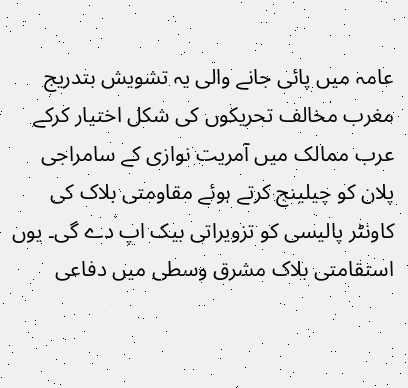عامہ میں پائی جانے والی یہ تشویش بتدریج مغرب مخالف تحریکوں کی شکل اختیار کرکے عرب ممالک میں آمریت نوازی کے سامراجی پلان کو چیلینج کرتے ہوئے مقاومتی بلاک کی کاونٹر پالیسی کو تزویراتی بیک اپ دے گی۔ یوں استقامتی بلاک مشرق وسطی میں دفاعی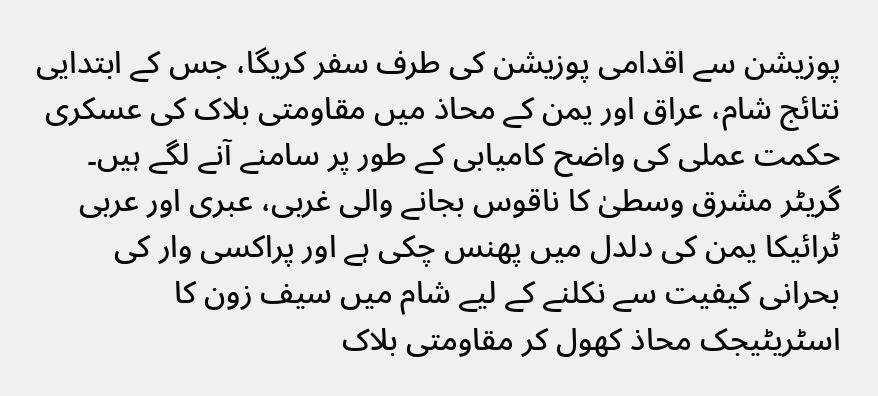پوزیشن سے اقدامی پوزیشن کی طرف سفر کریگا، جس کے ابتدایی نتائج شام، عراق اور یمن کے محاذ میں مقاومتی بلاک کی عسکری حکمت عملی کی واضح کامیابی کے طور پر سامنے آنے لگے ہیں۔
گریٹر مشرق وسطیٰ کا ناقوس بجانے والی غربی، عبری اور عربی ٹرائیکا یمن کی دلدل میں پھنس چکی ہے اور پراکسی وار کی بحرانی کیفیت سے نکلنے کے لیے شام میں سیف زون کا اسٹریٹیجک محاذ کھول کر مقاومتی بلاک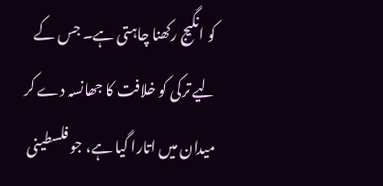کو انگیج رکھنا چاہتی ہے۔ جس کے لیے ترکی کو خلافت کا جھانسہ دے کر میدان میں اتارا گیا ہے، جو فلسطینی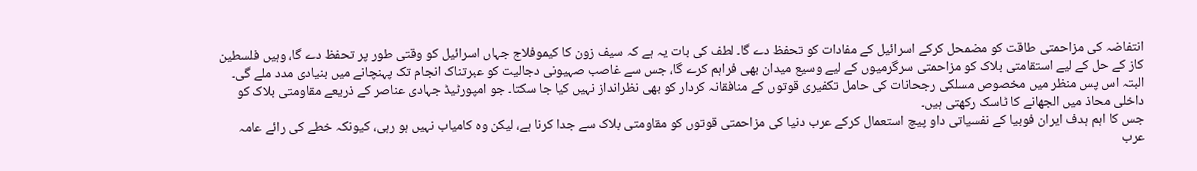انتفاضہ کی مزاحمتی طاقت کو مضمحل کرکے اسرائیل کے مفادات کو تحفظ دے گا۔ لطف کی بات یہ ہے کہ سیف زون کا کیموفلاج جہاں اسرائیل کو وقتی طور پر تحفظ دے گا، وہیں فلسطین کاز کے حل کے لیے استقامتی بلاک کو مزاحمتی سرگرمیوں کے لیے وسیع میدان بھی فراہم کرے گا، جس سے غاصب صہیونی دجالیت کو عبرتناک انجام تک پہنچانے میں بنیادی مدد ملے گی۔ البتہ اس پس منظر میں مخصوص مسلکی رجحانات کی حامل تکفیری قوتوں کے منافقانہ کردار کو بھی نظرانداز نہیں کیا جا سکتا۔ جو امپورٹیڈ جہادی عناصر کے ذریعے مقاومتی بلاک کو داخلی محاذ میں الجھانے کا ٹاسک رکھتی ہیں۔
جس کا اہم ہدف ایران فوبیا کے نفسیاتی داو پیچ استعمال کرکے عرب دنیا کی مزاحمتی قوتوں کو مقاومتی بلاک سے جدا کرنا ہے، لیکن وہ کامیاب نہیں ہو رہی، کیونکہ خطے کی رائے عامہ عرب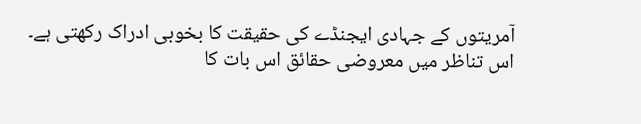آمریتوں کے جہادی ایجنڈے کی حقیقت کا بخوبی ادراک رکھتی ہے۔ اس تناظر میں معروضی حقائق اس بات کا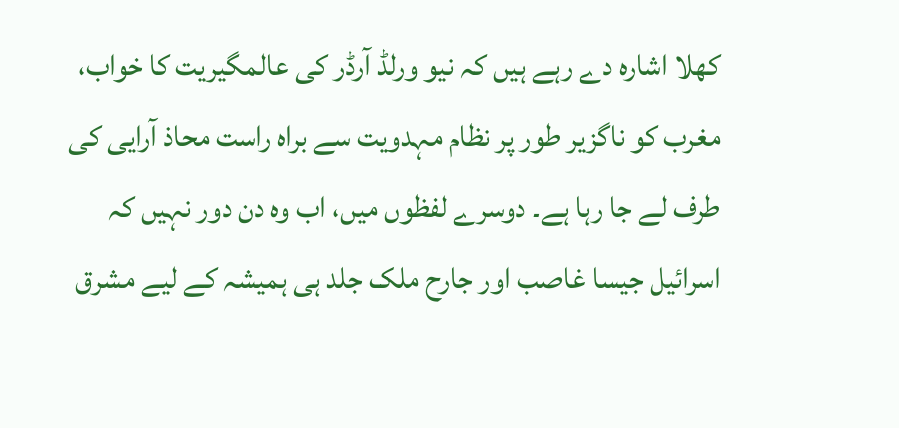کھلا اشارہ دے رہے ہیں کہ نیو ورلڈ آرڈر کی عالمگیریت کا خواب، مغرب کو ناگزیر طور پر نظام مہدویت سے براہ راست محاذ آرایی کی طرف لے جا رہا ہے۔ دوسرے لفظوں میں، اب وہ دن دور نہیں کہ اسرائیل جیسا غاصب اور جارح ملک جلد ہی ہمیشہ کے لیے مشرق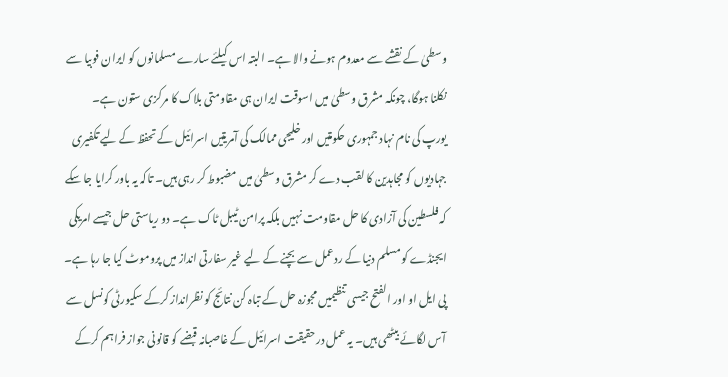وسطیٰ کے نقشے سے معدوم ہونے والا ہے۔ البتہ اس کیلئے سارے مسلمانوں کو ایران فوبیا سے نکلنا ہوگا، چونکہ مشرق وسطیٰ میں اسوقت ایران ہی مقاومتی بلاک کا مرکزی ستون ہے۔
یورپ کی نام نہاد جمہوری حکومتیں اور خلیجی ممالک کی آمریتیں اسرائیل کے تحفظ کے لیے تکفیری جہادیوں کو مجاہدین کا لقب دے کر مشرق وسطیٰ میں مضبوط کر رہی ہیں۔ تاکہ یہ باور کرایا جا سکے کہ فلسطین کی آزادی کا حل مقاومت نہیں بلکہ پرامن ٹیبل ٹاک ہے۔ دو ریاستی حل جیسے امریکی ایجنڈے کو مسلم دنیا کے ردعمل سے بچنے کے لیے غیر سفارتی انداز میں پروموٹ کیا جا رہا ہے۔ پی ایل او اور الفتح جیسی تنظیمیں مجوزہ حل کے تباہ کن نتائج کو نظرانداز کرکے سکیورٹی کونسل سے آس لگائے بیٹھی ہیں۔ یہ عمل درحقیقت اسرائیل کے غاصبانہ قبضے کو قانونی جواز فراہم کرکے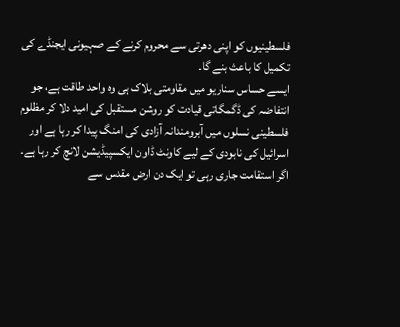فلسطینیوں کو اپنی دھرتی سے محروم کرنے کے صہیونی ایجنڈے کی تکمیل کا باعث بنے گا۔
ایسے حساس سناریو میں مقاومتی بلاک ہی وہ واحد طاقت ہے، جو انتفاضہ کی ڈگمگاتی قیادت کو روشن مستقبل کی امید دلا کر مظلوم فلسطینی نسلوں میں آبرومندانہ آزادی کی امنگ پیدا کر رہا ہے اور اسرائیل کی نابودی کے لیے کاونٹ ڈاون ایکسپیڈیشن لانچ کر رہا ہے۔ اگر استقامت جاری رہی تو ایک دن ارض مقدس سے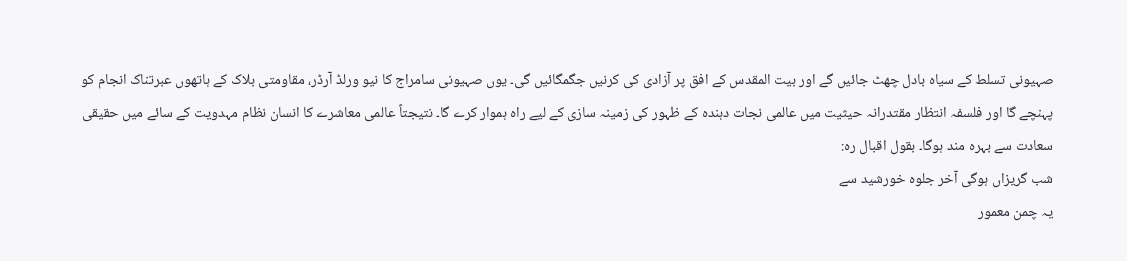صہیونی تسلط کے سیاہ بادل چھٹ جائیں گے اور بیت المقدس کے افق پر آزادی کی کرنیں جگمگائیں گی۔ یوں صہیونی سامراج کا نیو ورلڈ آرڈر، مقاومتی بلاک کے ہاتھوں عبرتناک انجام کو پہنچے گا اور فلسفہ انتظار مقتدرانہ حیثیت میں عالمی نجات دہندہ کے ظہور کی زمینہ سازی کے لیے راہ ہموار کرے گا۔ نتیجتاً عالمی معاشرے کا انسان نظام مہدویت کے سائے میں حقیقی سعادت سے بہرہ مند ہوگا۔ بقول اقبال رہ:
شب گریزاں ہوگی آخر جلوہ خورشید سے
یہ چمن معمور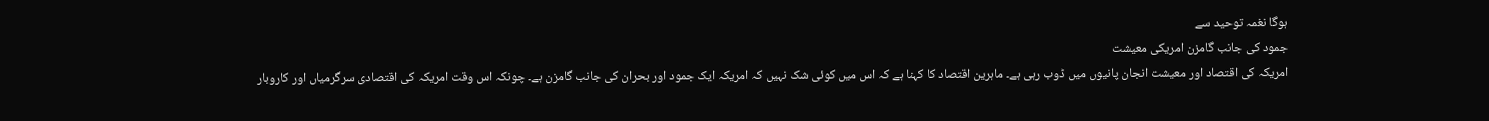ہوگا نغمہ توحید سے
جمود کی جانب گامزن امریکی معیشت
امریکہ کی اقتصاد اور معیشت انجان پانیوں میں ڈوب رہی ہے۔ ماہرین اقتصاد کا کہنا ہے کہ اس میں کوئی شک نہیں کہ امریکہ ایک جمود اور بحران کی جانب گامزن ہے۔ چونکہ اس وقت امریکہ کی اقتصادی سرگرمیاں اور کاروبار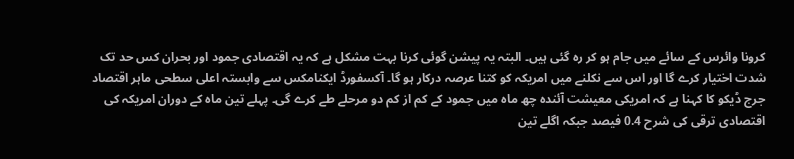کرونا وائرس کے سائے میں جام ہو کر رہ گئی ہیں۔ البتہ یہ پیشن گوئی کرنا بہت مشکل ہے کہ یہ اقتصادی جمود اور بحران کس حد تک شدت اختیار کرے گا اور اس سے نکلنے میں امریکہ کو کتنا عرصہ درکار ہو گا۔ آکسفورڈ ایکنامکس سے وابستہ اعلی سطحی ماہر اقتصاد جرج ڈیکو کا کہنا ہے کہ امریکی معیشت آئندہ چھ ماہ میں جمود کے کم از کم دو مرحلے طے کرے گی۔ پہلے تین ماہ کے دوران امریکہ کی اقتصادی ترقی کی شرح 0.4 فیصد جبکہ اگلے تین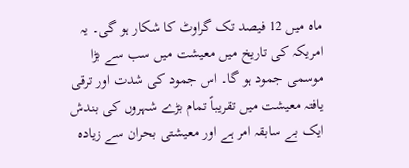ماہ میں 12 فیصد تک گراوٹ کا شکار ہو گی۔ یہ امریکہ کی تاریخ میں معیشت میں سب سے بڑا موسمی جمود ہو گا۔ اس جمود کی شدت اور ترقی یافتہ معیشت میں تقریباً تمام بڑے شہروں کی بندش ایک بے سابقہ امر ہے اور معیشتی بحران سے زیادہ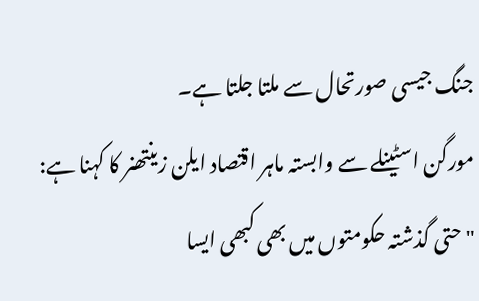جنگ جیسی صورتحال سے ملتا جلتا ہے۔
مورگن اسٹینلے سے وابستہ ماہر اقتصاد ایلن زینتھنر کا کہنا ہے: "حتی گذشتہ حکومتوں میں بھی کبھی ایسا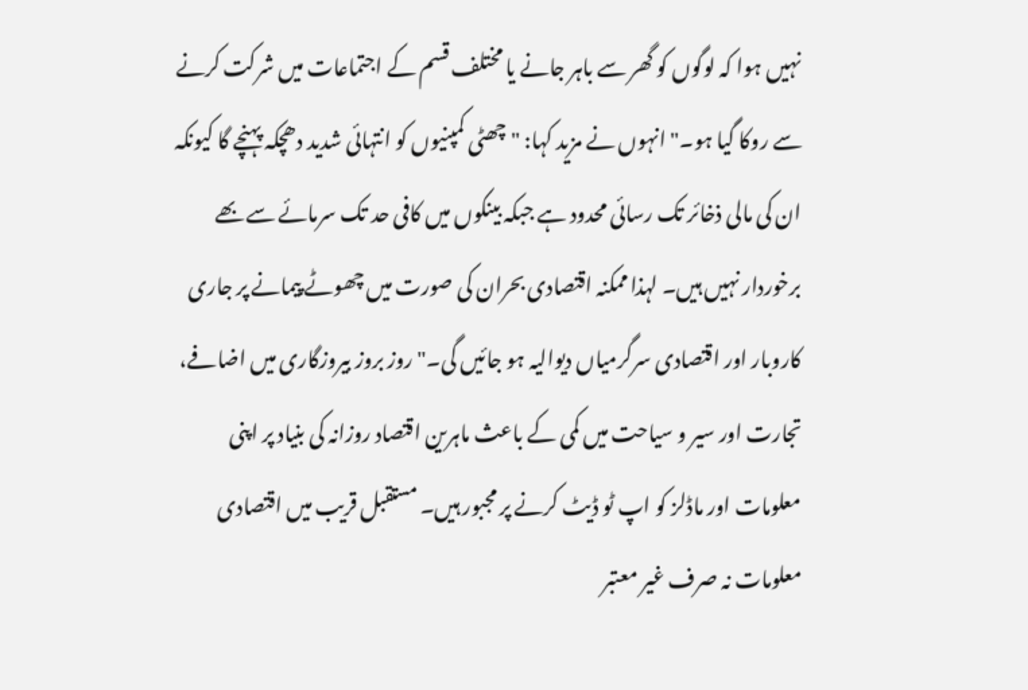نہیں ہوا کہ لوگوں کو گھر سے باہر جانے یا مختلف قسم کے اجتماعات میں شرکت کرنے سے روکا گیا ہو۔" انہوں نے مزید کہا: "چھٹی کمپنیوں کو انتہائی شدید دھچکہ پہنچے گا کیونکہ ان کی مالی ذخائر تک رسائی محدود ہے جبکہ بینکوں میں کافی حد تک سرمائے سے بھے برخوردار نہیں ہیں۔ لہذا ممکنہ اقتصادی بحران کی صورت میں چھوٹے پیمانے پر جاری کاروبار اور اقتصادی سرگرمیاں دیوالیہ ہو جائیں گی۔" روز بروز بیروزگاری میں اضافے، تجارت اور سیر و سیاحت میں کمی کے باعث ماہرین اقتصاد روزانہ کی بنیاد پر اپنی معلومات اور ماڈلز کو اپ ٹو ڈیٹ کرنے پر مجبور ہیں۔ مستقبل قریب میں اقتصادی معلومات نہ صرف غیر معتبر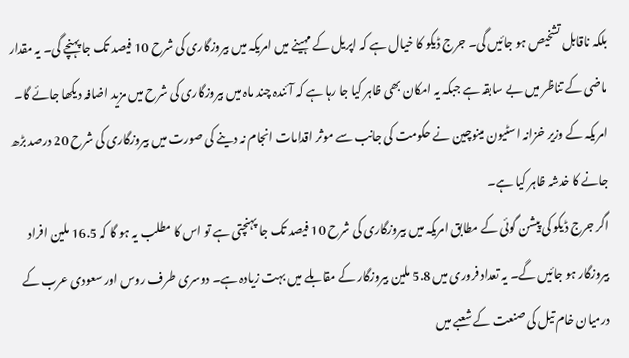بلکہ ناقابل تشخیص ہو جائیں گی۔ جرج ڈیکو کا خیال ہے کہ اپریل کے مہینے میں امریکہ میں بیروزگاری کی شرح 10 فیصد تک جا پہنچے گی۔ یہ مقدار ماضی کے تناظر میں بے سابقہ ہے جبکہ یہ امکان بھی ظاہر کیا جا رہا ہے کہ آئندہ چند ماہ میں بیروزگاری کی شرح میں مزید اضافہ دیکھا جائے گا۔ امریکہ کے وزیر خزانہ اسٹیون مینوچین نے حکومت کی جانب سے موثر اقدامات انجام نہ دینے کی صورت میں بیروزگاری کی شرح 20 درصد بڑھ جانے کا خدشہ ظاہر کیا ہے۔
اگر جرج ڈیکو کی پیشن گوئی کے مطابق امریکہ میں بیروزگاری کی شرح 10 فیصد تک جا پہنچتی ہے تو اس کا مطلب یہ ہو گا کہ 16.5 ملین افراد بیروزگار ہو جائیں گے۔ یہ تعداد فروری میں 5.8 ملین بیروزگار کے مقابلے میں بہت زیادہ ہے۔ دوسری طرف روس اور سعودی عرب کے درمیان خام تیل کی صنعت کے شعبے میں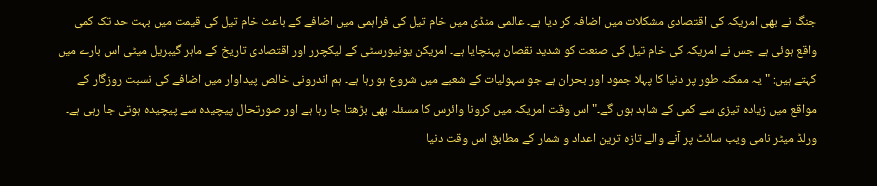جنگ نے بھی امریکہ کی اقتصادی مشکلات میں اضافہ کر دیا ہے۔ عالمی منڈی میں خام تیل کی فراہمی میں اضافے کے باعث خام تیل کی قیمت میں بہت حد تک کمی واقع ہوئی ہے جس نے امریکہ کی خام تیل کی صنعت کو شدید نقصان پہنچایا ہے۔ امریکن یونیورسٹی کے لیکچرر اور اقتصادی تاریخ کے ماہر گیبریل میٹی اس بارے میں کہتے ہیں: "یہ ممکنہ طور پر دنیا کا پہلا جمود اور بحران ہے جو سہولیات کے شعبے میں شروع ہو رہا ہے۔ ہم اندرونی خالص پیداوار میں اضافے کی نسبت روزگار کے مواقع میں زیادہ تیزی سے کمی کے شاہد ہوں گے۔" اس وقت امریکہ میں کرونا وائرس کا مسئلہ بھی بڑھتا جا رہا ہے اور صورتحال پیچیدہ سے پیچیدہ ہوتی جا رہی ہے۔
ورلڈ میٹر نامی ویب سائٹ پر آنے والے تازہ ترین اعداد و شمار کے مطابق اس وقت دنیا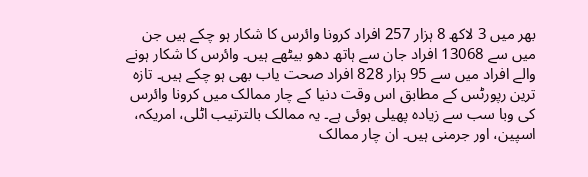بھر میں 3 لاکھ 8 ہزار 257 افراد کرونا وائرس کا شکار ہو چکے ہیں جن میں سے 13068 افراد جان سے ہاتھ دھو بیٹھے ہیں۔ وائرس کا شکار ہونے والے افراد میں سے 95 ہزار 828 افراد صحت یاب بھی ہو چکے ہیں۔ تازہ ترین رپورٹس کے مطابق اس وقت دنیا کے چار ممالک میں کرونا وائرس کی وبا سب سے زیادہ پھیلی ہوئی ہے۔ یہ ممالک بالترتیب اٹلی، امریکہ، اسپین، اور جرمنی ہیں۔ ان چار ممالک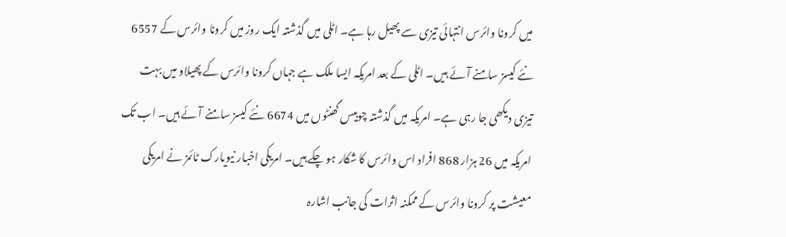میں کرونا وائرس انتہائی تیزی سے پھیل رہا ہے۔ اٹلی میں گذشتہ ایک روز میں کرونا وائرس کے 6557 نئے کیسز سامنے آئے ہیں۔ اٹلی کے بعد امریکہ ایسا ملک ہے جہاں کرونا وائرس کے پھیلاو میں بہت تیزی دیکھی جا رہی ہے۔ امریکہ میں گذشتہ چوبیس گھنٹوں میں 6674 نئے کیسز سامنے آئے ہیں۔ اب تک امریکہ میں 26 ہزار 868 افراد اس وائرس کا شکار ہو چکے ہیں۔ امریکی اخبار نیویارک ٹائمز نے امریکی معیشت پر کرونا وائرس کے ممکنہ اثرات کی جانب اشارہ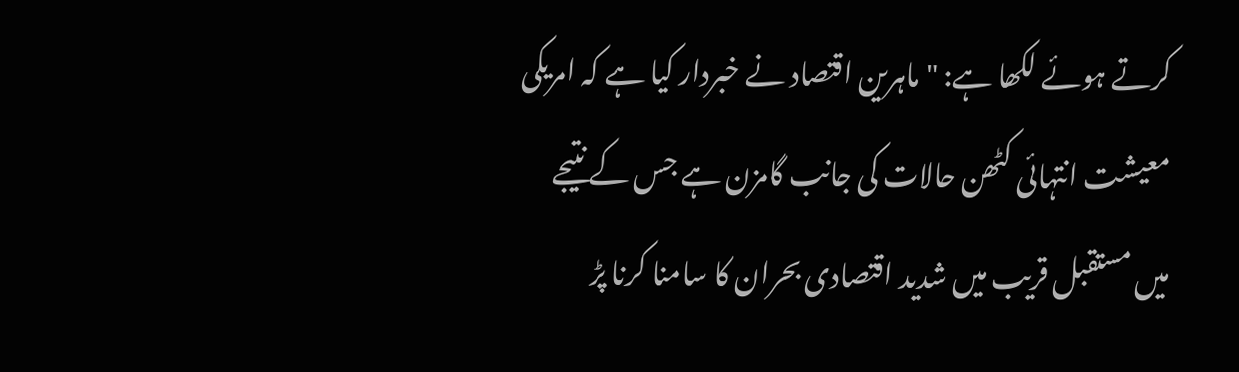کرتے ہوئے لکھا ہے: "ماہرین اقتصاد نے خبردار کیا ہے کہ امریکی معیشت انتہائی کٹھن حالات کی جانب گامزن ہے جس کے نتیجے میں مستقبل قریب میں شدید اقتصادی بحران کا سامنا کرنا پڑ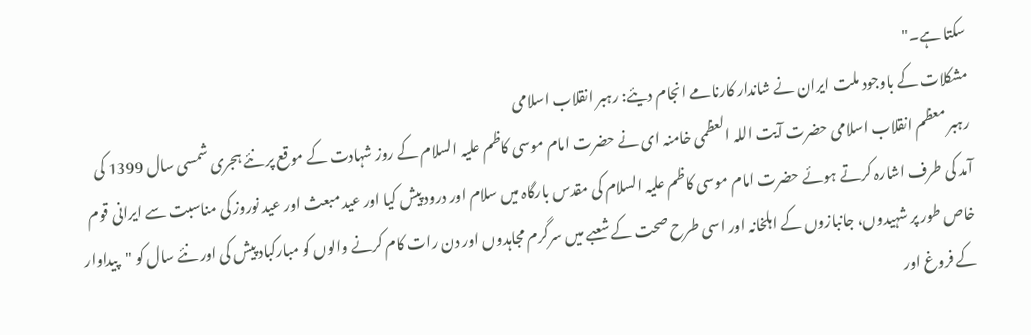سکتا ہے۔"
مشکلات کے باوجود ملت ایران نے شاندار کارنامے انجام دیئے: رہبر انقلاب اسلامی
رہبر معظم انقلاب اسلامی حضرت آیت اللہ العظمی خامنہ ای نے حضرت امام موسی کاظم علیہ السلام کے روز شہادت کے موقع پر نئے ہجری شمسی سال 1399 کی آمد کی طرف اشارہ کرتے ہوئے حضرت امام موسی کاظم علیہ السلام کی مقدس بارگاہ میں سلام اور درود پیش کیا اور عید مبعث اور عید نوروز کی مناسبت سے ایرانی قوم خاص طور پر شہیدوں، جانبازوں کے اہلخانہ اور اسی طرح صحت کے شعبے میں سرگرم مجاہدوں اور دن رات کام کرنے والوں کو مبارکباد پیش کی اور نئے سال کو "پیداوار کے فروغ اور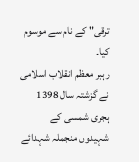ترقی" کے نام سے موسوم کیا۔
رہبر معظم انقلاب اسلامی نے گزشتہ سال 1398 ہجری شمسی کے شہیدوں منجملہ شہدائے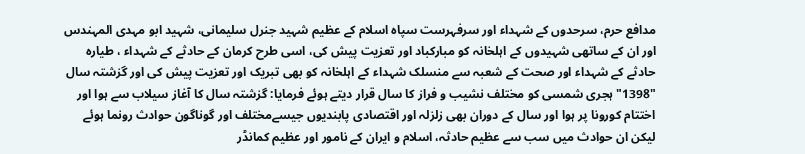مدافع حرم، سرحدوں کے شہداء اور سرفہرست سپاہ اسلام کے عظیم شہید جنرل سلیمانی، شہید ابو مہدی المہندس اور ان کے ساتھی شہیدوں کے اہلخانہ کو مبارکباد اور تعزیت پیش کی، اسی طرح کرمان کے حادثے کے شہداء ، طیارہ حادثے کے شہداء اور صحت کے شعبہ سے منسلک شہداء کے اہلخانہ کو بھی تبریک اور تعزیت پیش کی اور گزشتہ سال "1398" ہجری شمسی کو مختلف نشیب و فراز کا سال قرار دیتے ہوئے فرمایا: گزشتہ سال کا آغاز سیلاب سے ہوا اور اختتام کورونا پر ہوا اور سال کے دوران بھی زلزلہ اور اقتصادی پابندیوں جیسےمختلف اور گوناگون حوادث رونما ہوئے لیکن ان حوادث میں سب سے عظیم حادثہ، اسلام و ایران کے نامور اور عظیم کمانڈر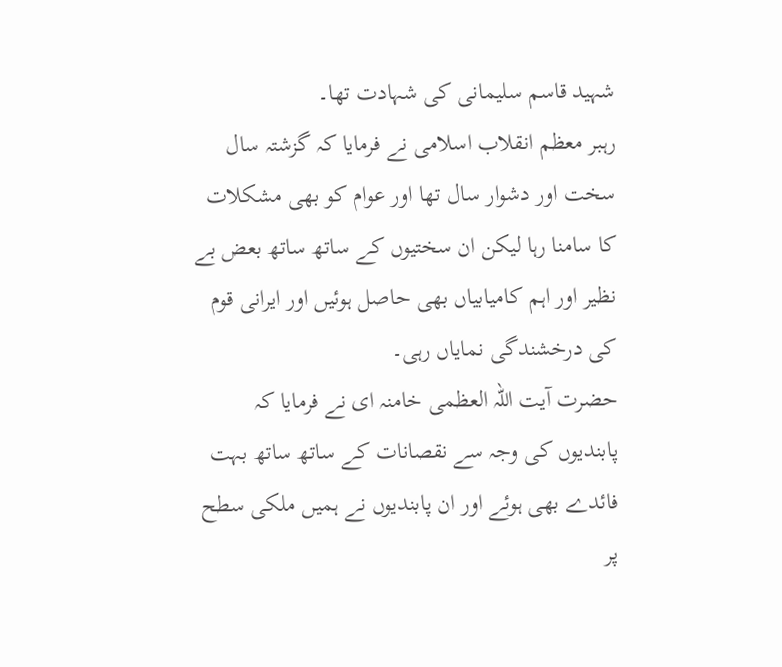شہید قاسم سلیمانی کی شہادت تھا۔
رہبر معظم انقلاب اسلامی نے فرمایا کہ گزشتہ سال سخت اور دشوار سال تھا اور عوام کو بھی مشکلات کا سامنا رہا لیکن ان سختیوں کے ساتھ ساتھ بعض بے نظیر اور اہم کامیابیاں بھی حاصل ہوئیں اور ایرانی قوم کی درخشندگی نمایاں رہی۔
حضرت آیت اللہ العظمی خامنہ ای نے فرمایا کہ پابندیوں کی وجہ سے نقصانات کے ساتھ ساتھ بہت فائدے بھی ہوئے اور ان پابندیوں نے ہمیں ملکی سطح پر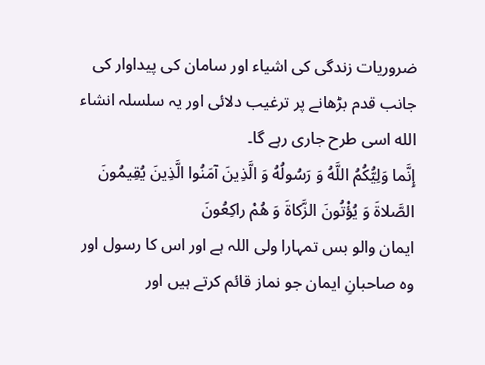ضروریات زندگی کی اشیاء اور سامان کی پیداوار کی جانب قدم بڑھانے پر ترغیب دلائی اور یہ سلسلہ انشاء الله اسی طرح جاری رہے گا۔
إِنَّما وَلِيُّكُمُ اللَّهُ وَ رَسُولُهُ وَ الَّذِينَ آمَنُوا الَّذِينَ يُقِيمُونَ الصَّلاةَ وَ يُؤْتُونَ الزَّكاةَ وَ هُمْ راكِعُونَ
ایمان والو بس تمہارا ولی اللہ ہے اور اس کا رسول اور وہ صاحبانِ ایمان جو نماز قائم کرتے ہیں اور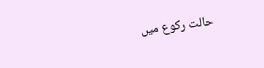حالت رکوع میں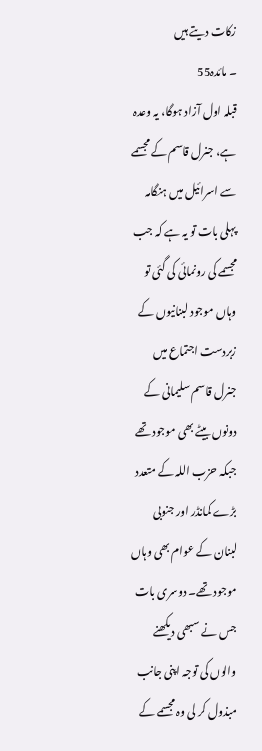زکات دیتے ہیں
۔ مائدہ55
قبلہ اول آزاد ہوگا، یہ وعدہ ہے، جنرل قاسم کے مجسمے سے اسرائیل میں ہنگامہ
پہلی بات تو یہ ہے کہ جب مجسمے کی رونمائی کی گئی تو وہاں موجود لبنانیوں کے زبردست اجتماع میں جنرل قاسم سلیمانی کے دونوں بیٹے بھی موجود تھے جبکہ حزب اللہ کے متعدد بڑے کمانڈر اور جنوبی لبنان کے عوام بھی وہاں موجود تھے۔ دوسری بات جس نے سبھی دیکھنے والوں کی توجہ اپنی جانب مبذول کر لی وہ مجسمے کے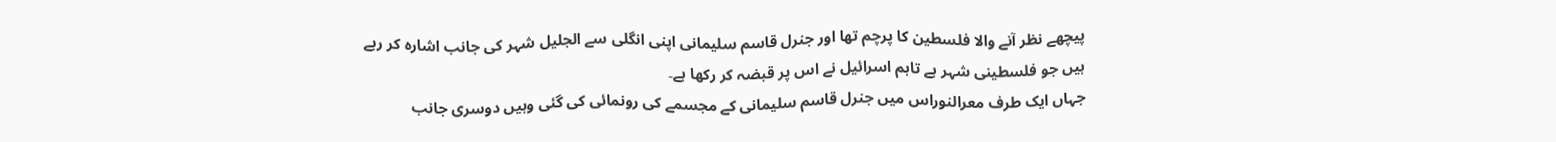پیچھے نظر آنے والا فلسطین کا پرچم تھا اور جنرل قاسم سلیمانی اپنی انگلی سے الجلیل شہر کی جانب اشارہ کر رہے ہیں جو فلسطینی شہر ہے تاہم اسرائیل نے اس پر قبضہ کر رکھا ہے۔
جہاں ایک طرف معرالنوراس میں جنرل قاسم سلیمانی کے مجسمے کی رونمائی کی گئی وہیں دوسری جانب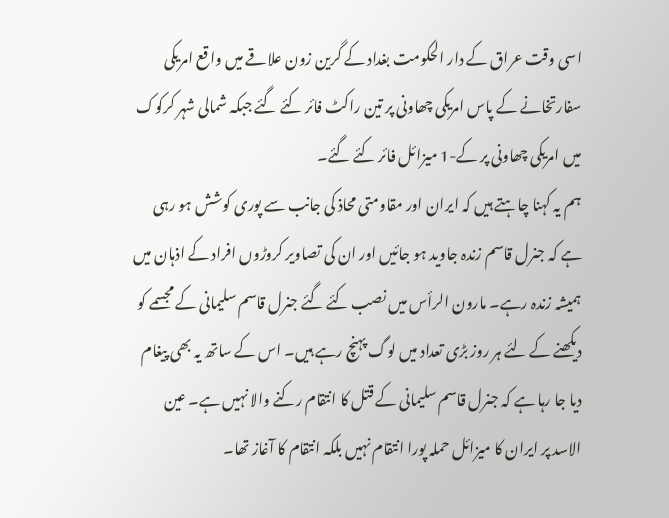اسی وقت عراق کے دار الحکومت بغداد کے گرین زون علاقے میں واقع امریکی سفارتخانے کے پاس امریکی چھاونی پر تین راکٹ فائر کئے گئے جبکہ شمالی شہر کرکوک میں امریکی چھاونی پر کے-1 میزائل فائر کئے گئے۔
ہم یہ کہنا چاہتے ہیں کہ ایران اور مقاومتی محاذ کی جانب سے پوری کوشش ہو رہی ہے کہ جنرل قاسم زندہ جاوید ہو جائیں اور ان کی تصاویر کروڑوں افراد کے اذہان میں ہمیشہ زندہ رہے۔ مارون الرأس میں نصب کئے گئے جنرل قاسم سلیمانی کے مجسمے کو دیکھنے کے لئے ہر روز بڑی تعداد میں لوگ پہنچ رہے ہیں۔ اس کے ساتھ یہ بھی پیغام دیا جا رہا ہے کہ جنرل قاسم سلیمانی کے قتل کا انتقام رکنے والا نہیں ہے۔ عین الاسد پر ایران کا میزائل حملہ پورا انتقام نہیں بلکہ انتقام کا آغاز تھا۔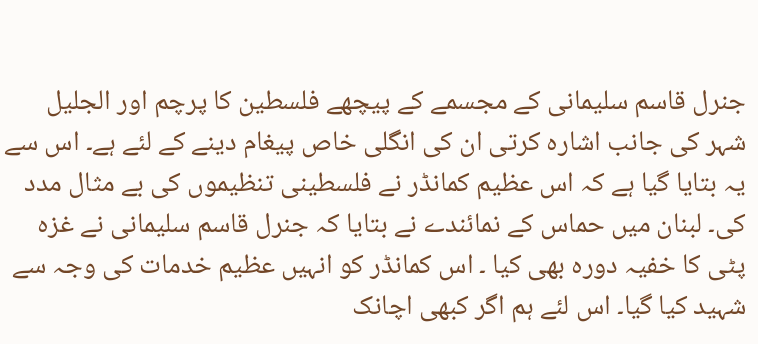جنرل قاسم سلیمانی کے مجسمے کے پیچھے فلسطین کا پرچم اور الجلیل شہر کی جانب اشارہ کرتی ان کی انگلی خاص پیغام دینے کے لئے ہے۔ اس سے یہ بتایا گیا ہے کہ اس عظیم کمانڈر نے فلسطینی تنظیموں کی بے مثال مدد کی۔ لبنان میں حماس کے نمائندے نے بتایا کہ جنرل قاسم سلیمانی نے غزہ پٹی کا خفیہ دورہ بھی کیا ۔ اس کمانڈر کو انہیں عظیم خدمات کی وجہ سے شہید کیا گیا۔ اس لئے ہم اگر کبھی اچانک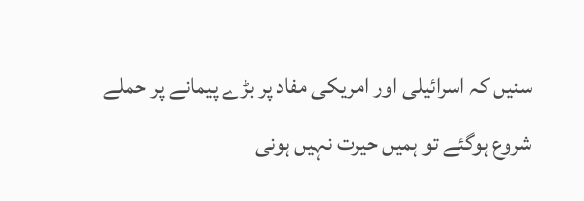سنیں کہ اسرائیلی اور امریکی مفاد پر بڑے پیمانے پر حملے شروع ہوگئے تو ہمیں حیرت نہیں ہونی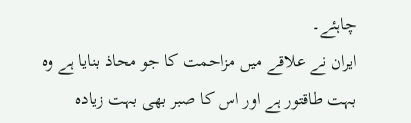چاہئے۔
ایران نے علاقے میں مزاحمت کا جو محاذ بنایا ہے وہ بہت طاقتور ہے اور اس کا صبر بھی بہت زیادہ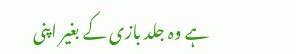ہے وہ جلد بازی کے بغیر اپنی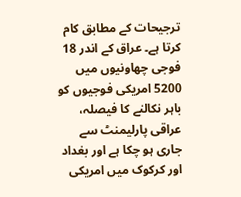ترجیحات کے مطابق کام کرتا ہے۔ عراق کے اندر 18 فوجی چھاونیوں میں 5200 امریکی فوجیوں کو باہر نکالنے کا فیصلہ، عراقی پارلیمنٹ سے جاری ہو چکا ہے اور بغداد اور کرکوک میں امریکی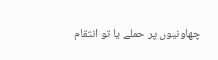چھاونیوں پر حملے یا تو انتقام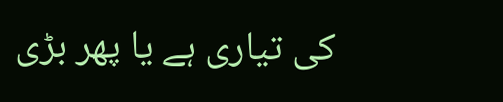کی تیاری ہے یا پھر بڑی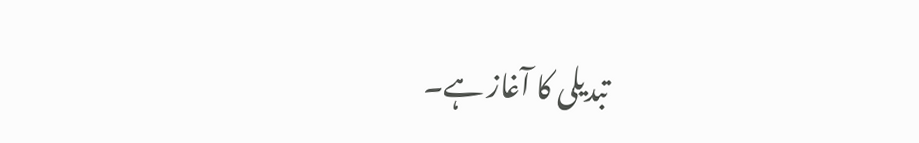تبدیلی کا آغاز ہے۔